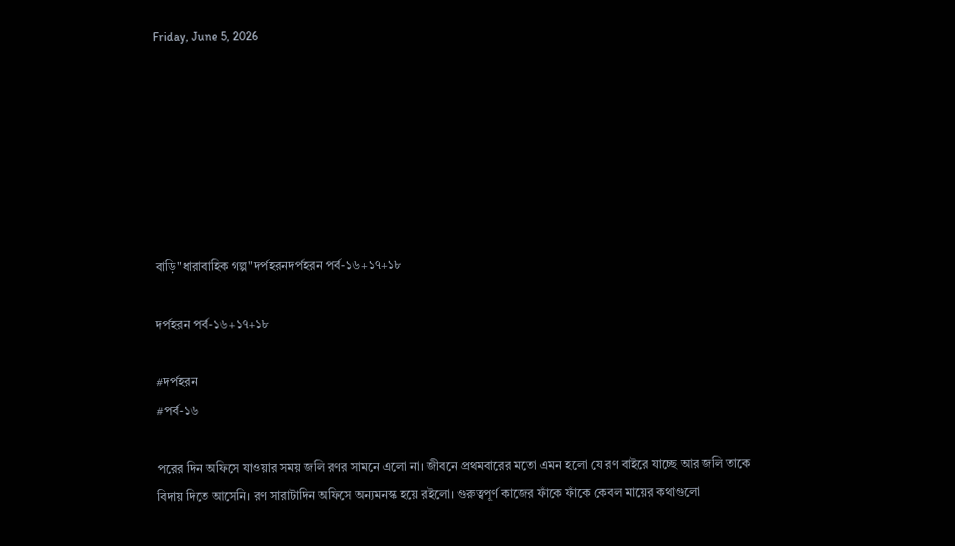Friday, June 5, 2026







বাড়ি"ধারাবাহিক গল্প"দর্পহরনদর্পহরন পর্ব-১৬+১৭+১৮

দর্পহরন পর্ব-১৬+১৭+১৮

#দর্পহরন
#পর্ব-১৬

পরের দিন অফিসে যাওয়ার সময় জলি রণর সামনে এলো না। জীবনে প্রথমবারের মতো এমন হলো যে রণ বাইরে যাচ্ছে আর জলি তাকে বিদায় দিতে আসেনি। রণ সারাটাদিন অফিসে অন্যমনস্ক হয়ে রইলো। গুরুত্বপূর্ণ কাজের ফাঁকে ফাঁকে কেবল মায়ের কথাগুলো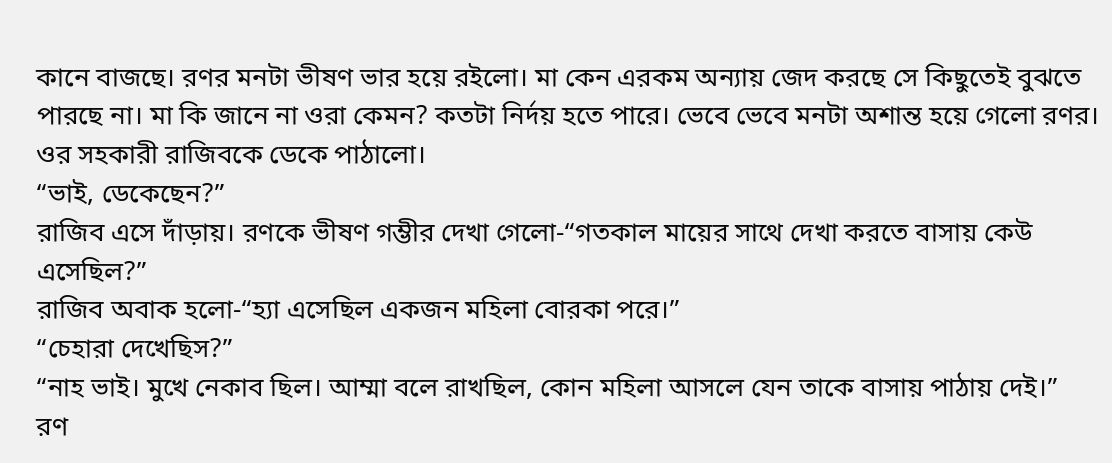কানে বাজছে। রণর মনটা ভীষণ ভার হয়ে রইলো। মা কেন এরকম অন্যায় জেদ করছে সে কিছুতেই বুঝতে পারছে না। মা কি জানে না ওরা কেমন? কতটা নির্দয় হতে পারে। ভেবে ভেবে মনটা অশান্ত হয়ে গেলো রণর। ওর সহকারী রাজিবকে ডেকে পাঠালো।
“ভাই, ডেকেছেন?”
রাজিব এসে দাঁড়ায়। রণকে ভীষণ গম্ভীর দেখা গেলো-“গতকাল মায়ের সাথে দেখা করতে বাসায় কেউ এসেছিল?”
রাজিব অবাক হলো-“হ্যা এসেছিল একজন মহিলা বোরকা পরে।”
“চেহারা দেখেছিস?”
“নাহ ভাই। মুখে নেকাব ছিল। আম্মা বলে রাখছিল, কোন মহিলা আসলে যেন তাকে বাসায় পাঠায় দেই।”
রণ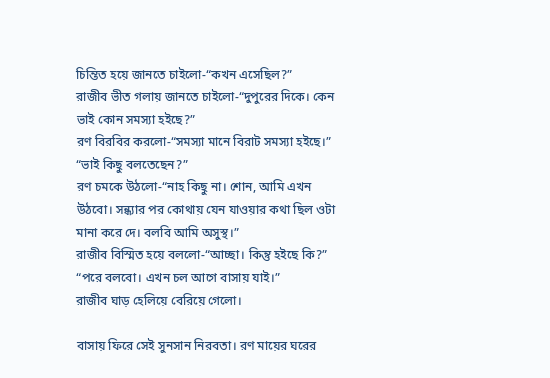চিন্তিত হয়ে জানতে চাইলো-“কখন এসেছিল?”
রাজীব ভীত গলায় জানতে চাইলো-“দুপুরের দিকে। কেন ভাই কোন সমস্যা হইছে?”
রণ বিরবির করলো-“সমস্যা মানে বিরাট সমস্যা হইছে।”
“ভাই কিছু বলতেছেন?”
রণ চমকে উঠলো-“নাহ কিছু না। শোন, আমি এখন উঠবো। সন্ধ্যার পর কোথায় যেন যাওয়ার কথা ছিল ওটা মানা করে দে। বলবি আমি অসুস্থ।”
রাজীব বিস্মিত হয়ে বললো-“আচ্ছা। কিন্তু হইছে কি?”
“পরে বলবো। এখন চল আগে বাসায় যাই।”
রাজীব ঘাড় হেলিয়ে বেরিয়ে গেলো।

বাসায় ফিরে সেই সুনসান নিরবতা। রণ মায়ের ঘরের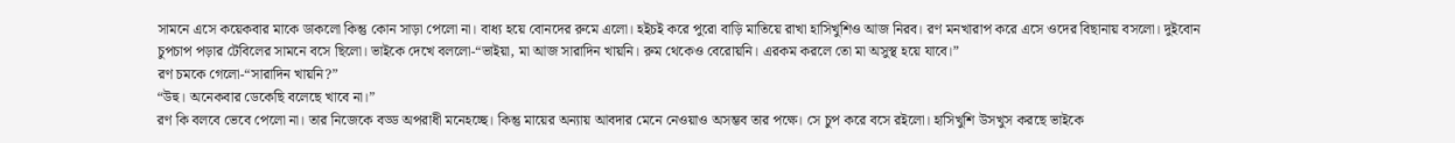সামনে এসে কয়েকবার মাকে ডাকলো কিন্তু কোন সাড়া পেলো না। বাধ্য হয়ে বোনদের রুমে এলো। হইচই করে পুরো বাড়ি মাতিয়ে রাখা হাসিখুশিও আজ নিরব। রণ মনখারাপ করে এসে ওদের বিছানায় বসলো। দুইবোন চুপচাপ পড়ার টেবিলের সামনে বসে ছিলো। ভাইকে দেখে বললো-“ভাইয়া, মা আজ সারাদিন খায়নি। রুম থেকেও বেরোয়নি। এরকম করলে তো মা অসুস্থ হয়ে যাবে।”
রণ চমকে গেলো-“সারাদিন খায়নি?”
“উহু। অনেকবার ডেকেছি বলেছে খাবে না।”
রণ কি বলবে ভেবে পেলো না। তার নিজেকে বড্ড অপরাধী মনেহচ্ছে। কিন্তু মায়ের অন্যায় আবদার মেনে নেওয়াও অসম্ভব তার পক্ষে। সে চুপ করে বসে রইলো। হাসিখুশি উসখুস করছে ভাইকে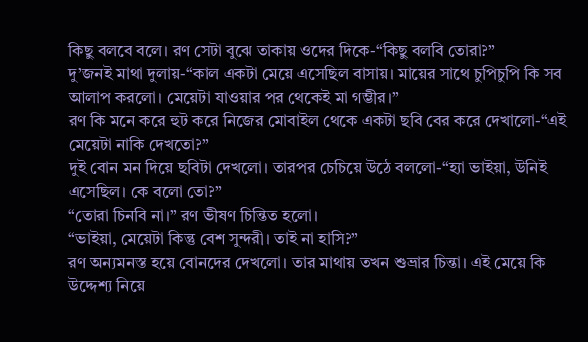কিছু বলবে বলে। রণ সেটা বুঝে তাকায় ওদের দিকে-“কিছু বলবি তোরা?”
দু’জনই মাথা দুলায়-“কাল একটা মেয়ে এসেছিল বাসায়। মায়ের সাথে চুপিচুপি কি সব আলাপ করলো। মেয়েটা যাওয়ার পর থেকেই মা গম্ভীর।”
রণ কি মনে করে হুট করে নিজের মোবাইল থেকে একটা ছবি বের করে দেখালো-“এই মেয়েটা নাকি দেখতো?”
দুই বোন মন দিয়ে ছবিটা দেখলো। তারপর চেচিয়ে উঠে বললো-“হ্যা ভাইয়া, উনিই এসেছিল। কে বলো তো?”
“তোরা চিনবি না।” রণ ভীষণ চিন্তিত হলো।
“ভাইয়া, মেয়েটা কিন্তু বেশ সুন্দরী। তাই না হাসি?”
রণ অন্যমনস্ত হয়ে বোনদের দেখলো। তার মাথায় তখন শুভ্রার চিন্তা। এই মেয়ে কি উদ্দেশ্য নিয়ে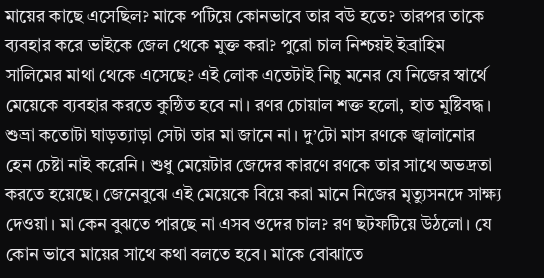মায়ের কাছে এসেছিল? মাকে পটিয়ে কোনভাবে তার বউ হতে? তারপর তাকে ব্যবহার করে ভাইকে জেল থেকে মুক্ত করা? পুরো চাল নিশ্চয়ই ইব্রাহিম সালিমের মাথা থেকে এসেছে? এই লোক এতেটাই নিচু মনের যে নিজের স্বার্থে মেয়েকে ব্যবহার করতে কুন্ঠিত হবে না। রণর চোয়াল শক্ত হলো, হাত মুষ্টিবদ্ধ। শুভ্রা কতোটা ঘাড়ত্যাড়া সেটা তার মা জানে না। দু’টো মাস রণকে জ্বালানোর হেন চেষ্টা নাই করেনি। শুধু মেয়েটার জেদের কারণে রণকে তার সাথে অভদ্রতা করতে হয়েছে। জেনেবুঝে এই মেয়েকে বিয়ে করা মানে নিজের মৃত্যুসনদে সাক্ষ্য দেওয়া। মা কেন বুঝতে পারছে না এসব ওদের চাল? রণ ছটফটিয়ে উঠলো। যে কোন ভাবে মায়ের সাথে কথা বলতে হবে। মাকে বোঝাতে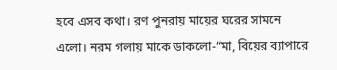হবে এসব কথা। রণ পুনরায় মায়ের ঘরের সামনে এলো। নরম গলায় মাকে ডাকলো-“মা, বিয়ের ব্যাপারে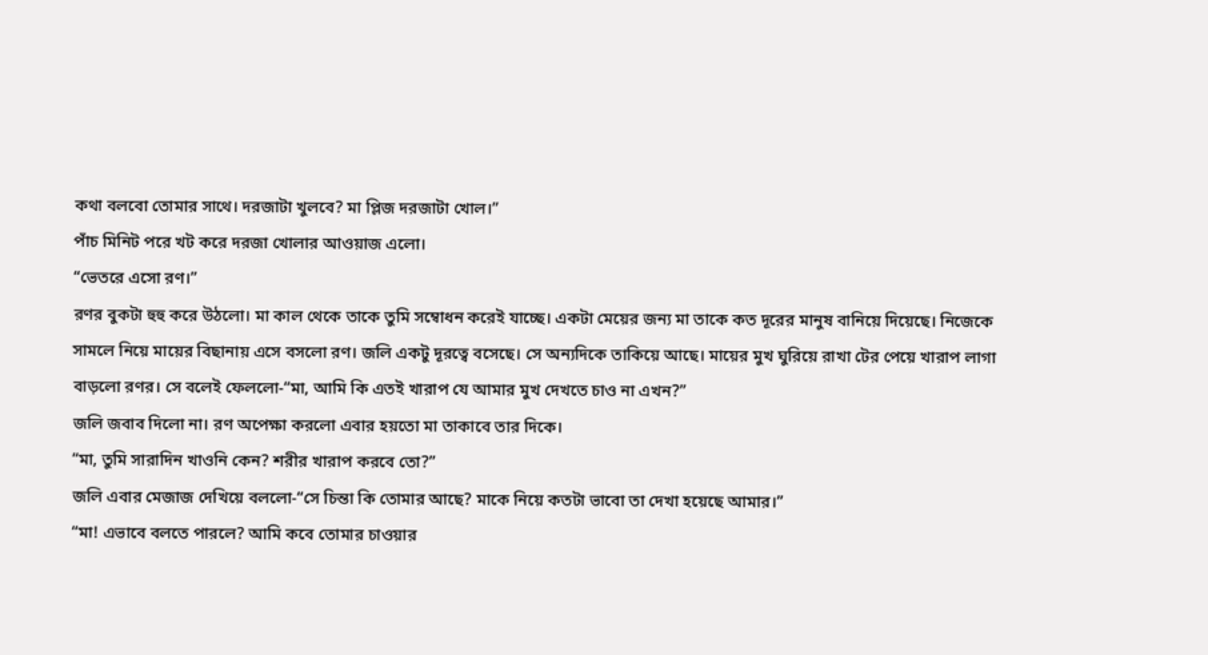কথা বলবো তোমার সাথে। দরজাটা খুলবে? মা প্লিজ দরজাটা খোল।”
পাঁচ মিনিট পরে খট করে দরজা খোলার আওয়াজ এলো।
“ভেতরে এসো রণ।”
রণর বুকটা হুহু করে উঠলো। মা কাল থেকে তাকে তুমি সম্বোধন করেই যাচ্ছে। একটা মেয়ের জন্য মা তাকে কত দূরের মানুষ বানিয়ে দিয়েছে। নিজেকে সামলে নিয়ে মায়ের বিছানায় এসে বসলো রণ। জলি একটু দূরত্বে বসেছে। সে অন্যদিকে তাকিয়ে আছে। মায়ের মুখ ঘুরিয়ে রাখা টের পেয়ে খারাপ লাগা বাড়লো রণর। সে বলেই ফেললো-“মা, আমি কি এতই খারাপ যে আমার মুখ দেখতে চাও না এখন?”
জলি জবাব দিলো না। রণ অপেক্ষা করলো এবার হয়তো মা তাকাবে তার দিকে।
“মা, তুমি সারাদিন খাওনি কেন? শরীর খারাপ করবে তো?”
জলি এবার মেজাজ দেখিয়ে বললো-“সে চিন্তা কি তোমার আছে? মাকে নিয়ে কতটা ভাবো তা দেখা হয়েছে আমার।”
“মা! এভাবে বলতে পারলে? আমি কবে তোমার চাওয়ার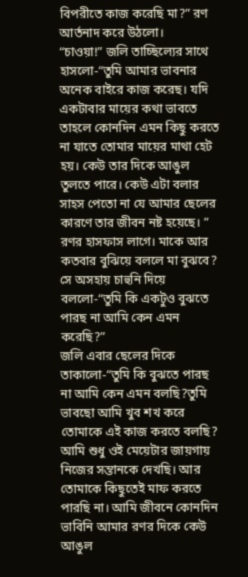বিপরীতে কাজ করেছি মা?” রণ আর্তনাদ করে উঠলো।
“চাওয়া!” জলি তাচ্ছিল্যের সাথে হাসলো-“তুমি আমার ভাবনার অনেক বাইরে কাজ করেছ। যদি একটাবার মায়ের কথা ভাবতে তাহলে কোনদিন এমন কিছু করতে না যাতে তোমার মায়ের মাথা হেট হয়। কেউ তার দিকে আঙুল তুলতে পারে। কেউ এটা বলার সাহস পেতো না যে আমার ছেলের কারণে তার জীবন নষ্ট হয়েছে। ”
রণর হাসফাস লাগে। মাকে আর কতবার বুঝিয়ে বললে মা বুঝবে? সে অসহায় চাহুনি দিয়ে বললো-“তুমি কি একটুও বুঝতে পারছ না আমি কেন এমন করেছি?”
জলি এবার ছেলের দিকে তাকালো-“তুমি কি বুঝতে পারছ না আমি কেন এমন বলছি?তুমি ভাবছো আমি খুব শখ করে তোমাকে এই কাজ করতে বলছি? আমি শুধু ওই মেয়েটার জায়গায় নিজের সন্তানকে দেখছি। আর তোমাকে কিছুতেই মাফ করতে পারছি না। আমি জীবনে কোনদিন ভাবিনি আমার রণর দিকে কেউ আঙুল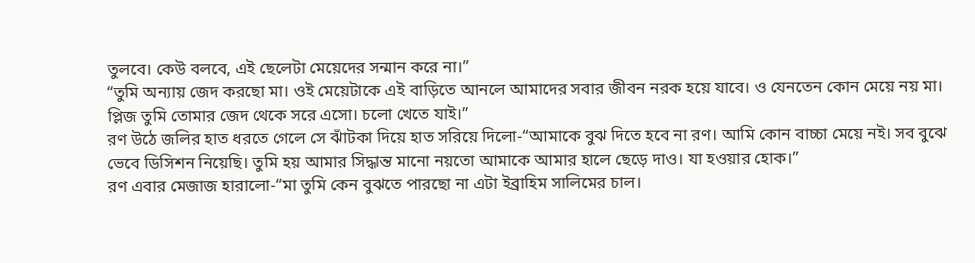তুলবে। কেউ বলবে, এই ছেলেটা মেয়েদের সন্মান করে না।”
“তুমি অন্যায় জেদ করছো মা। ওই মেয়েটাকে এই বাড়িতে আনলে আমাদের সবার জীবন নরক হয়ে যাবে। ও যেনতেন কোন মেয়ে নয় মা। প্লিজ তুমি তোমার জেদ থেকে সরে এসো। চলো খেতে যাই।”
রণ উঠে জলির হাত ধরতে গেলে সে ঝাঁটকা দিয়ে হাত সরিয়ে দিলো-“আমাকে বুঝ দিতে হবে না রণ। আমি কোন বাচ্চা মেয়ে নই। সব বুঝে ভেবে ডিসিশন নিয়েছি। তুমি হয় আমার সিদ্ধান্ত মানো নয়তো আমাকে আমার হালে ছেড়ে দাও। যা হওয়ার হোক।”
রণ এবার মেজাজ হারালো-“মা তুমি কেন বুঝতে পারছো না এটা ইব্রাহিম সালিমের চাল।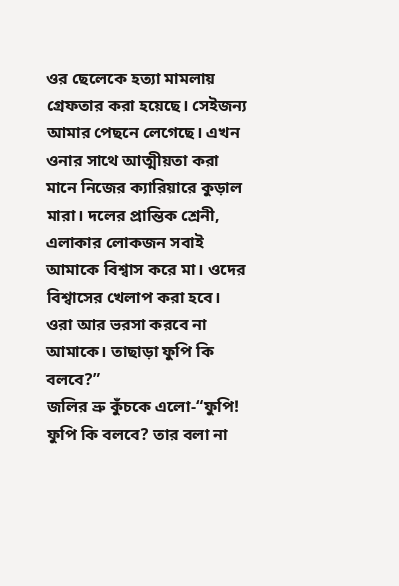ওর ছেলেকে হত্যা মামলায় গ্রেফতার করা হয়েছে। সেইজন্য আমার পেছনে লেগেছে। এখন ওনার সাথে আত্মীয়তা করা মানে নিজের ক্যারিয়ারে কুড়াল মারা। দলের প্রান্তিক শ্রেনী, এলাকার লোকজন সবাই আমাকে বিশ্বাস করে মা। ওদের বিশ্বাসের খেলাপ করা হবে। ওরা আর ভরসা করবে না আমাকে। তাছাড়া ফুপি কি বলবে?”
জলির ভ্রু কুঁচকে এলো-“ফুপি! ফুপি কি বলবে? তার বলা না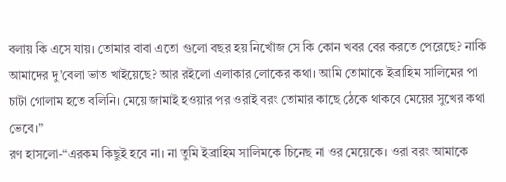বলায় কি এসে যায়। তোমার বাবা এতো গুলো বছর হয় নিখোঁজ সে কি কোন খবর বের করতে পেরেছে? নাকি আমাদের দু’বেলা ভাত খাইয়েছে? আর রইলো এলাকার লোকের কথা। আমি তোমাকে ইব্রাহিম সালিমের পা চাটা গোলাম হতে বলিনি। মেয়ে জামাই হওয়ার পর ওরাই বরং তোমার কাছে ঠেকে থাকবে মেয়ের সুখের কথা ভেবে।”
রণ হাসলো-“এরকম কিছুই হবে না। না তুমি ইব্রাহিম সালিমকে চিনেছ না ওর মেয়েকে। ওরা বরং আমাকে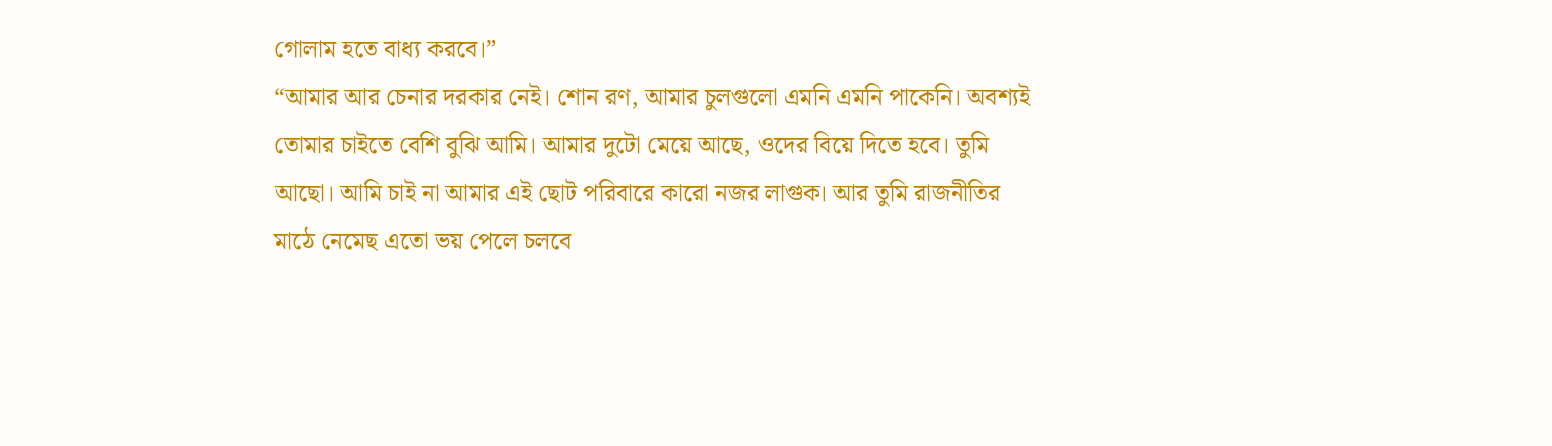গোলাম হতে বাধ্য করবে।”
“আমার আর চেনার দরকার নেই। শোন রণ, আমার চুলগুলো এমনি এমনি পাকেনি। অবশ্যই তোমার চাইতে বেশি বুঝি আমি। আমার দুটো মেয়ে আছে, ওদের বিয়ে দিতে হবে। তুমি আছো। আমি চাই না আমার এই ছোট পরিবারে কারো নজর লাগুক। আর তুমি রাজনীতির মাঠে নেমেছ এতো ভয় পেলে চলবে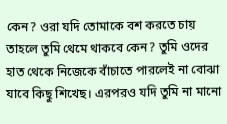কেন? ওরা যদি তোমাকে বশ করতে চায় তাহলে তুমি থেমে থাকবে কেন? তুমি ওদের হাত থেকে নিজেকে বাঁচাতে পারলেই না বোঝা যাবে কিছু শিখেছ। এরপরও যদি তুমি না মানো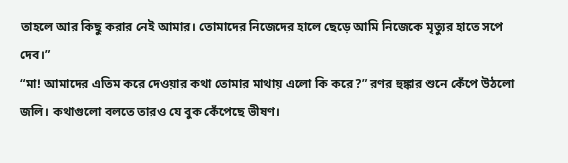তাহলে আর কিছু করার নেই আমার। তোমাদের নিজেদের হালে ছেড়ে আমি নিজেকে মৃত্যুর হাতে সপে দেব।”
“মা! আমাদের এতিম করে দেওয়ার কথা তোমার মাথায় এলো কি করে?” রণর হুঙ্কার শুনে কেঁপে উঠলো জলি। কথাগুলো বলতে তারও যে বুক কেঁপেছে ভীষণ।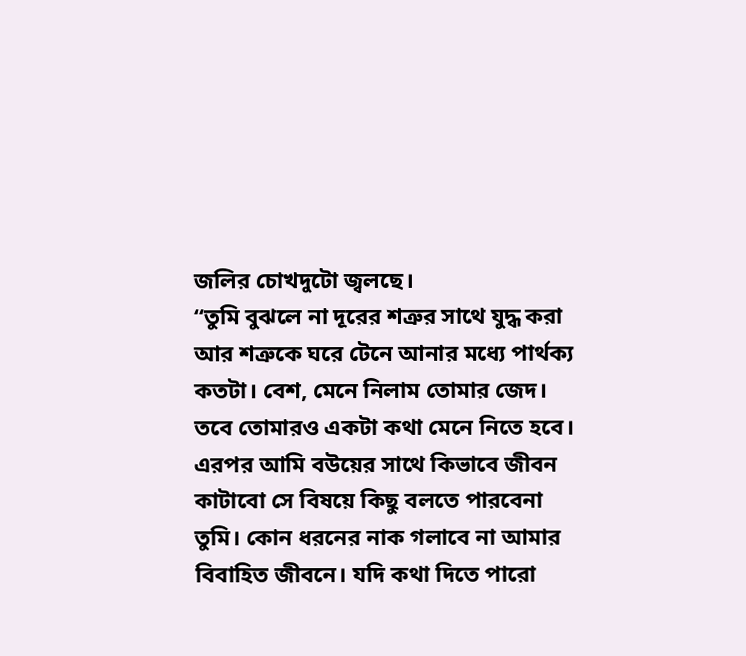জলির চোখদুটো জ্বলছে।
“তুমি বুঝলে না দূরের শত্রুর সাথে যুদ্ধ করা আর শত্রুকে ঘরে টেনে আনার মধ্যে পার্থক্য কতটা। বেশ, মেনে নিলাম তোমার জেদ। তবে তোমারও একটা কথা মেনে নিতে হবে। এরপর আমি বউয়ের সাথে কিভাবে জীবন কাটাবো সে বিষয়ে কিছু বলতে পারবেনা তুমি। কোন ধরনের নাক গলাবে না আমার বিবাহিত জীবনে। যদি কথা দিতে পারো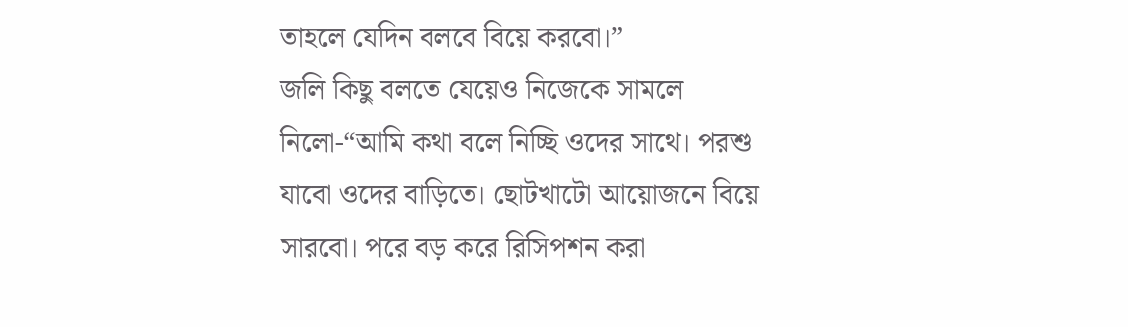তাহলে যেদিন বলবে বিয়ে করবো।”
জলি কিছু বলতে যেয়েও নিজেকে সামলে নিলো-“আমি কথা বলে নিচ্ছি ওদের সাথে। পরশু যাবো ওদের বাড়িতে। ছোটখাটো আয়োজনে বিয়ে সারবো। পরে বড় করে রিসিপশন করা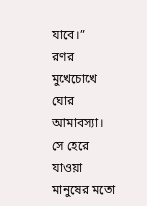যাবে।”
রণর মুখেচোখে ঘোর আমাবস্যা। সে হেরে যাওয়া মানুষের মতো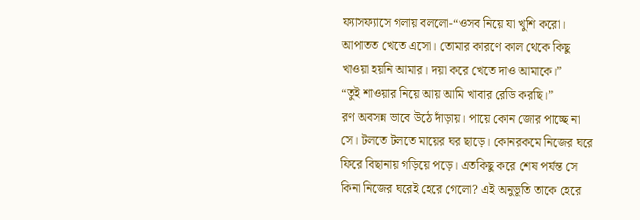ফ্যাসফ্যাসে গলায় বললো-“ওসব নিয়ে যা খুশি করো। আপাতত খেতে এসো। তোমার কারণে কাল থেকে কিছু খাওয়া হয়নি আমার। দয়া করে খেতে দাও আমাকে।”
“তুই শাওয়ার নিয়ে আয় আমি খাবার রেডি করছি।”
রণ অবসন্ন ভাবে উঠে দাঁড়ায়। পায়ে কোন জোর পাচ্ছে না সে। টলতে টলতে মায়ের ঘর ছাড়ে। কোনরকমে নিজের ঘরে ফিরে বিছানায় গড়িয়ে পড়ে। এতকিছু করে শেষ পর্যন্ত সে কিনা নিজের ঘরেই হেরে গেলো? এই অনুভূতি তাকে হেরে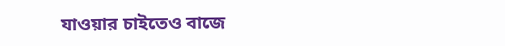যাওয়ার চাইতেও বাজে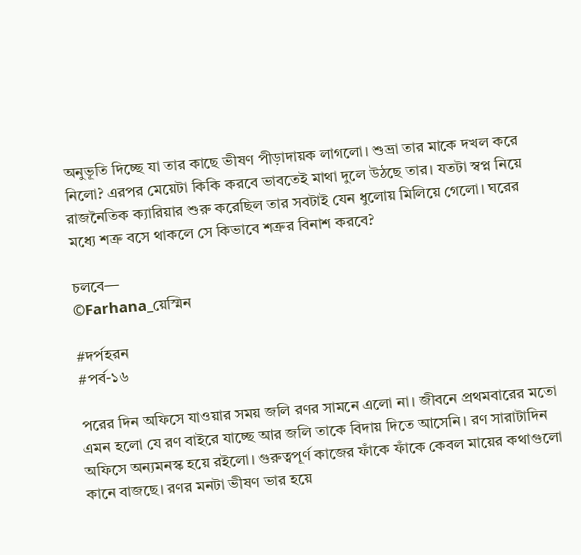অনুভূতি দিচ্ছে যা তার কাছে ভীষণ পীড়াদায়ক লাগলো। শুভ্রা তার মাকে দখল করে নিলো? এরপর মেয়েটা কিকি করবে ভাবতেই মাথা দুলে উঠছে তার। যতটা স্বপ্ন নিয়ে রাজনৈতিক ক্যারিয়ার শুরু করেছিল তার সবটাই যেন ধুলোয় মিলিয়ে গেলো। ঘরের মধ্যে শত্রু বসে থাকলে সে কিভাবে শত্রুর বিনাশ করবে?

চলবে—
©Farhana_য়েস্মিন

#দর্পহরন
#পর্ব-১৬

পরের দিন অফিসে যাওয়ার সময় জলি রণর সামনে এলো না। জীবনে প্রথমবারের মতো এমন হলো যে রণ বাইরে যাচ্ছে আর জলি তাকে বিদায় দিতে আসেনি। রণ সারাটাদিন অফিসে অন্যমনস্ক হয়ে রইলো। গুরুত্বপূর্ণ কাজের ফাঁকে ফাঁকে কেবল মায়ের কথাগুলো কানে বাজছে। রণর মনটা ভীষণ ভার হয়ে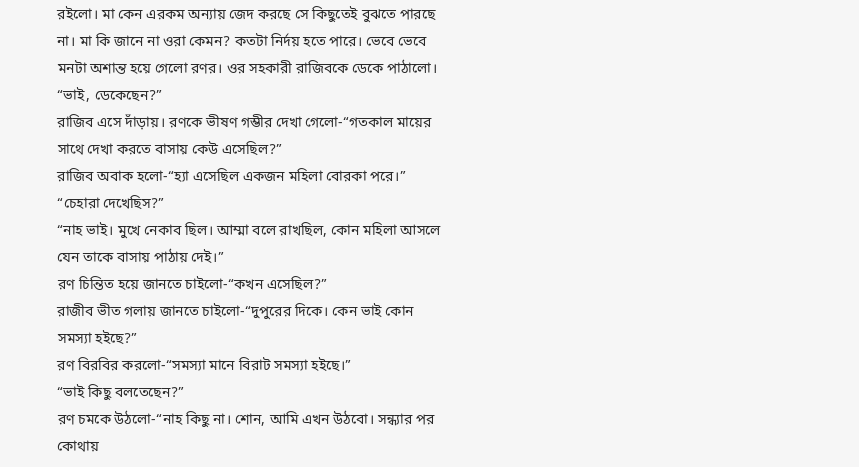রইলো। মা কেন এরকম অন্যায় জেদ করছে সে কিছুতেই বুঝতে পারছে না। মা কি জানে না ওরা কেমন? কতটা নির্দয় হতে পারে। ভেবে ভেবে মনটা অশান্ত হয়ে গেলো রণর। ওর সহকারী রাজিবকে ডেকে পাঠালো।
“ভাই, ডেকেছেন?”
রাজিব এসে দাঁড়ায়। রণকে ভীষণ গম্ভীর দেখা গেলো-“গতকাল মায়ের সাথে দেখা করতে বাসায় কেউ এসেছিল?”
রাজিব অবাক হলো-“হ্যা এসেছিল একজন মহিলা বোরকা পরে।”
“চেহারা দেখেছিস?”
“নাহ ভাই। মুখে নেকাব ছিল। আম্মা বলে রাখছিল, কোন মহিলা আসলে যেন তাকে বাসায় পাঠায় দেই।”
রণ চিন্তিত হয়ে জানতে চাইলো-“কখন এসেছিল?”
রাজীব ভীত গলায় জানতে চাইলো-“দুপুরের দিকে। কেন ভাই কোন সমস্যা হইছে?”
রণ বিরবির করলো-“সমস্যা মানে বিরাট সমস্যা হইছে।”
“ভাই কিছু বলতেছেন?”
রণ চমকে উঠলো-“নাহ কিছু না। শোন, আমি এখন উঠবো। সন্ধ্যার পর কোথায়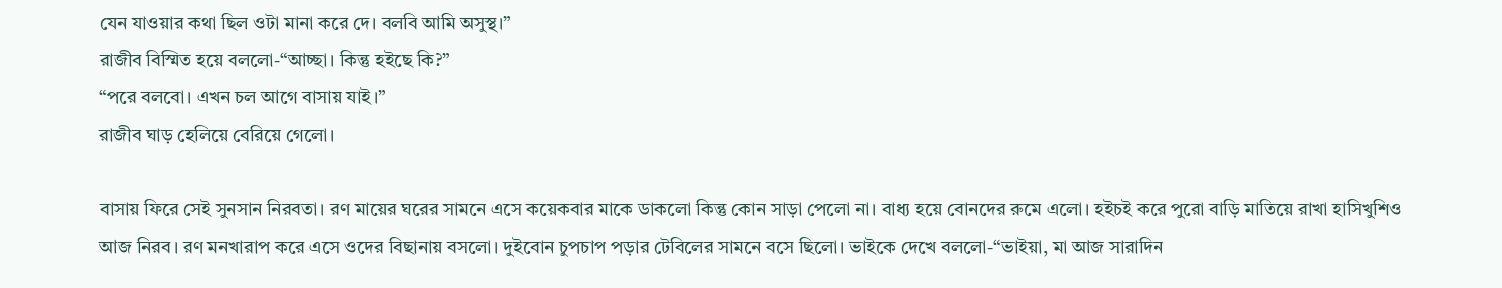যেন যাওয়ার কথা ছিল ওটা মানা করে দে। বলবি আমি অসুস্থ।”
রাজীব বিস্মিত হয়ে বললো-“আচ্ছা। কিন্তু হইছে কি?”
“পরে বলবো। এখন চল আগে বাসায় যাই।”
রাজীব ঘাড় হেলিয়ে বেরিয়ে গেলো।

বাসায় ফিরে সেই সুনসান নিরবতা। রণ মায়ের ঘরের সামনে এসে কয়েকবার মাকে ডাকলো কিন্তু কোন সাড়া পেলো না। বাধ্য হয়ে বোনদের রুমে এলো। হইচই করে পুরো বাড়ি মাতিয়ে রাখা হাসিখুশিও আজ নিরব। রণ মনখারাপ করে এসে ওদের বিছানায় বসলো। দুইবোন চুপচাপ পড়ার টেবিলের সামনে বসে ছিলো। ভাইকে দেখে বললো-“ভাইয়া, মা আজ সারাদিন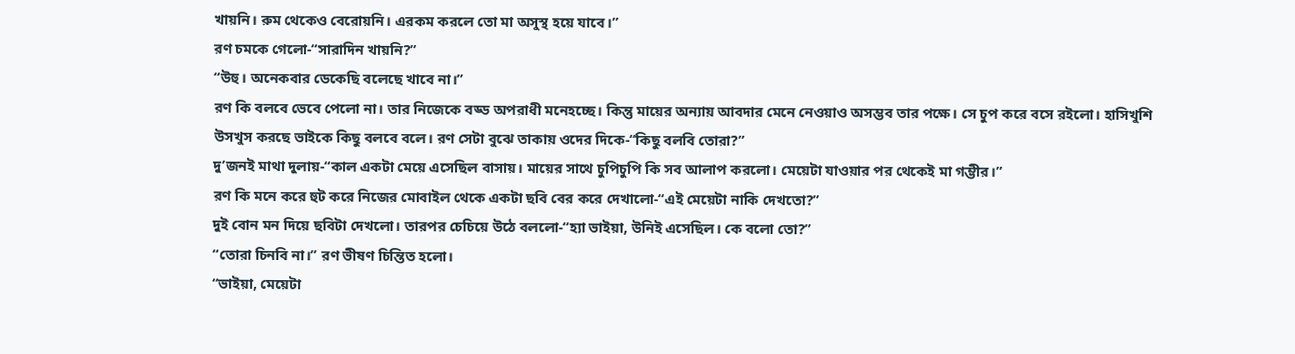খায়নি। রুম থেকেও বেরোয়নি। এরকম করলে তো মা অসুস্থ হয়ে যাবে।”
রণ চমকে গেলো-“সারাদিন খায়নি?”
“উহু। অনেকবার ডেকেছি বলেছে খাবে না।”
রণ কি বলবে ভেবে পেলো না। তার নিজেকে বড্ড অপরাধী মনেহচ্ছে। কিন্তু মায়ের অন্যায় আবদার মেনে নেওয়াও অসম্ভব তার পক্ষে। সে চুপ করে বসে রইলো। হাসিখুশি উসখুস করছে ভাইকে কিছু বলবে বলে। রণ সেটা বুঝে তাকায় ওদের দিকে-“কিছু বলবি তোরা?”
দু’জনই মাথা দুলায়-“কাল একটা মেয়ে এসেছিল বাসায়। মায়ের সাথে চুপিচুপি কি সব আলাপ করলো। মেয়েটা যাওয়ার পর থেকেই মা গম্ভীর।”
রণ কি মনে করে হুট করে নিজের মোবাইল থেকে একটা ছবি বের করে দেখালো-“এই মেয়েটা নাকি দেখতো?”
দুই বোন মন দিয়ে ছবিটা দেখলো। তারপর চেচিয়ে উঠে বললো-“হ্যা ভাইয়া, উনিই এসেছিল। কে বলো তো?”
“তোরা চিনবি না।” রণ ভীষণ চিন্তিত হলো।
“ভাইয়া, মেয়েটা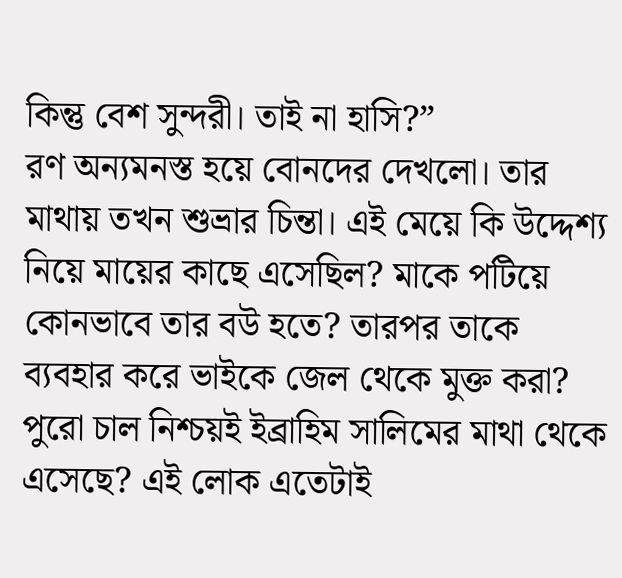কিন্তু বেশ সুন্দরী। তাই না হাসি?”
রণ অন্যমনস্ত হয়ে বোনদের দেখলো। তার মাথায় তখন শুভ্রার চিন্তা। এই মেয়ে কি উদ্দেশ্য নিয়ে মায়ের কাছে এসেছিল? মাকে পটিয়ে কোনভাবে তার বউ হতে? তারপর তাকে ব্যবহার করে ভাইকে জেল থেকে মুক্ত করা? পুরো চাল নিশ্চয়ই ইব্রাহিম সালিমের মাথা থেকে এসেছে? এই লোক এতেটাই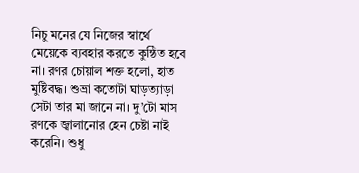নিচু মনের যে নিজের স্বার্থে মেয়েকে ব্যবহার করতে কুন্ঠিত হবে না। রণর চোয়াল শক্ত হলো, হাত মুষ্টিবদ্ধ। শুভ্রা কতোটা ঘাড়ত্যাড়া সেটা তার মা জানে না। দু’টো মাস রণকে জ্বালানোর হেন চেষ্টা নাই করেনি। শুধু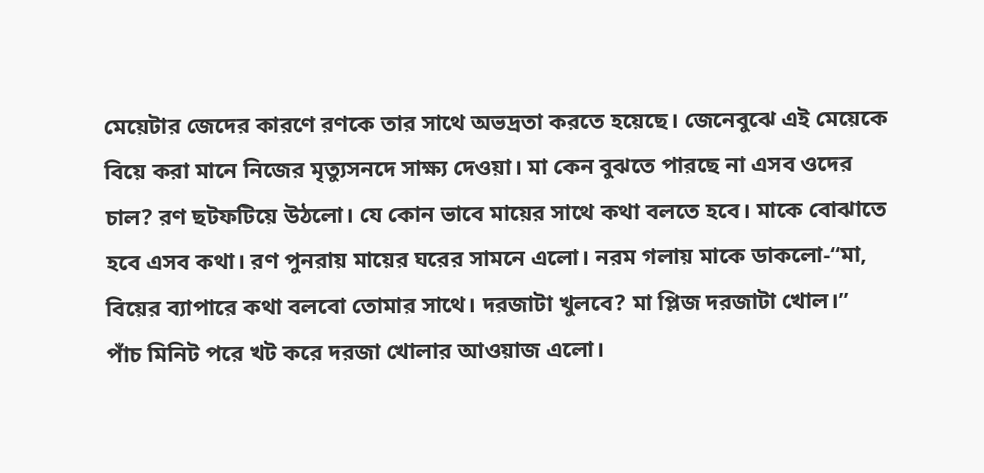মেয়েটার জেদের কারণে রণকে তার সাথে অভদ্রতা করতে হয়েছে। জেনেবুঝে এই মেয়েকে বিয়ে করা মানে নিজের মৃত্যুসনদে সাক্ষ্য দেওয়া। মা কেন বুঝতে পারছে না এসব ওদের চাল? রণ ছটফটিয়ে উঠলো। যে কোন ভাবে মায়ের সাথে কথা বলতে হবে। মাকে বোঝাতে হবে এসব কথা। রণ পুনরায় মায়ের ঘরের সামনে এলো। নরম গলায় মাকে ডাকলো-“মা, বিয়ের ব্যাপারে কথা বলবো তোমার সাথে। দরজাটা খুলবে? মা প্লিজ দরজাটা খোল।”
পাঁচ মিনিট পরে খট করে দরজা খোলার আওয়াজ এলো।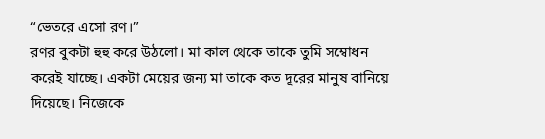“ভেতরে এসো রণ।”
রণর বুকটা হুহু করে উঠলো। মা কাল থেকে তাকে তুমি সম্বোধন করেই যাচ্ছে। একটা মেয়ের জন্য মা তাকে কত দূরের মানুষ বানিয়ে দিয়েছে। নিজেকে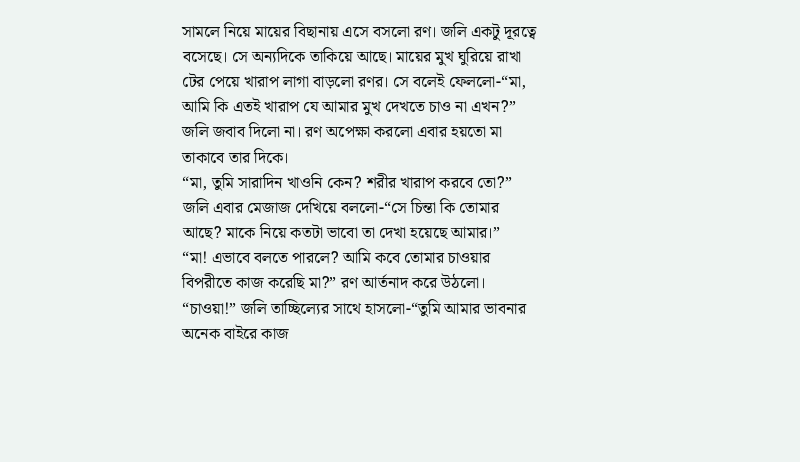সামলে নিয়ে মায়ের বিছানায় এসে বসলো রণ। জলি একটু দূরত্বে বসেছে। সে অন্যদিকে তাকিয়ে আছে। মায়ের মুখ ঘুরিয়ে রাখা টের পেয়ে খারাপ লাগা বাড়লো রণর। সে বলেই ফেললো-“মা, আমি কি এতই খারাপ যে আমার মুখ দেখতে চাও না এখন?”
জলি জবাব দিলো না। রণ অপেক্ষা করলো এবার হয়তো মা তাকাবে তার দিকে।
“মা, তুমি সারাদিন খাওনি কেন? শরীর খারাপ করবে তো?”
জলি এবার মেজাজ দেখিয়ে বললো-“সে চিন্তা কি তোমার আছে? মাকে নিয়ে কতটা ভাবো তা দেখা হয়েছে আমার।”
“মা! এভাবে বলতে পারলে? আমি কবে তোমার চাওয়ার বিপরীতে কাজ করেছি মা?” রণ আর্তনাদ করে উঠলো।
“চাওয়া!” জলি তাচ্ছিল্যের সাথে হাসলো-“তুমি আমার ভাবনার অনেক বাইরে কাজ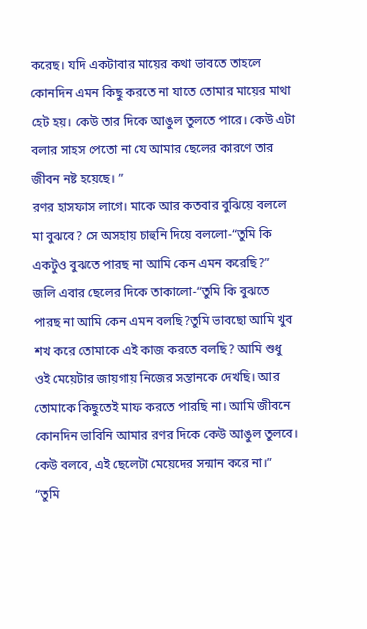করেছ। যদি একটাবার মায়ের কথা ভাবতে তাহলে কোনদিন এমন কিছু করতে না যাতে তোমার মায়ের মাথা হেট হয়। কেউ তার দিকে আঙুল তুলতে পারে। কেউ এটা বলার সাহস পেতো না যে আমার ছেলের কারণে তার জীবন নষ্ট হয়েছে। ”
রণর হাসফাস লাগে। মাকে আর কতবার বুঝিয়ে বললে মা বুঝবে? সে অসহায় চাহুনি দিয়ে বললো-“তুমি কি একটুও বুঝতে পারছ না আমি কেন এমন করেছি?”
জলি এবার ছেলের দিকে তাকালো-“তুমি কি বুঝতে পারছ না আমি কেন এমন বলছি?তুমি ভাবছো আমি খুব শখ করে তোমাকে এই কাজ করতে বলছি? আমি শুধু ওই মেয়েটার জায়গায় নিজের সন্তানকে দেখছি। আর তোমাকে কিছুতেই মাফ করতে পারছি না। আমি জীবনে কোনদিন ভাবিনি আমার রণর দিকে কেউ আঙুল তুলবে। কেউ বলবে, এই ছেলেটা মেয়েদের সন্মান করে না।”
“তুমি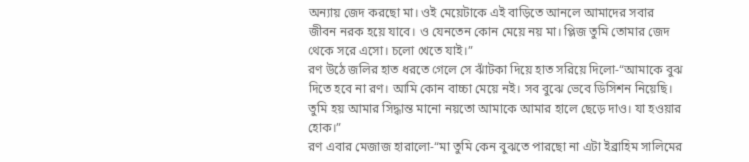অন্যায় জেদ করছো মা। ওই মেয়েটাকে এই বাড়িতে আনলে আমাদের সবার জীবন নরক হয়ে যাবে। ও যেনতেন কোন মেয়ে নয় মা। প্লিজ তুমি তোমার জেদ থেকে সরে এসো। চলো খেতে যাই।”
রণ উঠে জলির হাত ধরতে গেলে সে ঝাঁটকা দিয়ে হাত সরিয়ে দিলো-“আমাকে বুঝ দিতে হবে না রণ। আমি কোন বাচ্চা মেয়ে নই। সব বুঝে ভেবে ডিসিশন নিয়েছি। তুমি হয় আমার সিদ্ধান্ত মানো নয়তো আমাকে আমার হালে ছেড়ে দাও। যা হওয়ার হোক।”
রণ এবার মেজাজ হারালো-“মা তুমি কেন বুঝতে পারছো না এটা ইব্রাহিম সালিমের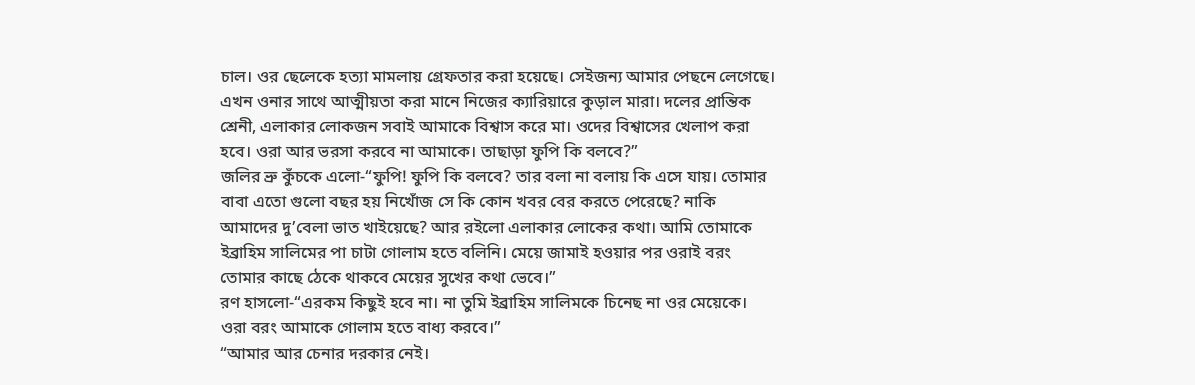চাল। ওর ছেলেকে হত্যা মামলায় গ্রেফতার করা হয়েছে। সেইজন্য আমার পেছনে লেগেছে। এখন ওনার সাথে আত্মীয়তা করা মানে নিজের ক্যারিয়ারে কুড়াল মারা। দলের প্রান্তিক শ্রেনী, এলাকার লোকজন সবাই আমাকে বিশ্বাস করে মা। ওদের বিশ্বাসের খেলাপ করা হবে। ওরা আর ভরসা করবে না আমাকে। তাছাড়া ফুপি কি বলবে?”
জলির ভ্রু কুঁচকে এলো-“ফুপি! ফুপি কি বলবে? তার বলা না বলায় কি এসে যায়। তোমার বাবা এতো গুলো বছর হয় নিখোঁজ সে কি কোন খবর বের করতে পেরেছে? নাকি আমাদের দু’বেলা ভাত খাইয়েছে? আর রইলো এলাকার লোকের কথা। আমি তোমাকে ইব্রাহিম সালিমের পা চাটা গোলাম হতে বলিনি। মেয়ে জামাই হওয়ার পর ওরাই বরং তোমার কাছে ঠেকে থাকবে মেয়ের সুখের কথা ভেবে।”
রণ হাসলো-“এরকম কিছুই হবে না। না তুমি ইব্রাহিম সালিমকে চিনেছ না ওর মেয়েকে। ওরা বরং আমাকে গোলাম হতে বাধ্য করবে।”
“আমার আর চেনার দরকার নেই।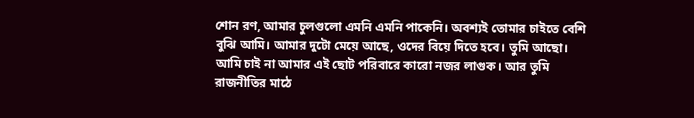শোন রণ, আমার চুলগুলো এমনি এমনি পাকেনি। অবশ্যই তোমার চাইতে বেশি বুঝি আমি। আমার দুটো মেয়ে আছে, ওদের বিয়ে দিতে হবে। তুমি আছো। আমি চাই না আমার এই ছোট পরিবারে কারো নজর লাগুক। আর তুমি রাজনীতির মাঠে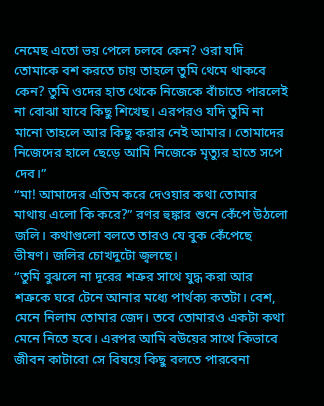নেমেছ এতো ভয় পেলে চলবে কেন? ওরা যদি তোমাকে বশ করতে চায় তাহলে তুমি থেমে থাকবে কেন? তুমি ওদের হাত থেকে নিজেকে বাঁচাতে পারলেই না বোঝা যাবে কিছু শিখেছ। এরপরও যদি তুমি না মানো তাহলে আর কিছু করার নেই আমার। তোমাদের নিজেদের হালে ছেড়ে আমি নিজেকে মৃত্যুর হাতে সপে দেব।”
“মা! আমাদের এতিম করে দেওয়ার কথা তোমার মাথায় এলো কি করে?” রণর হুঙ্কার শুনে কেঁপে উঠলো জলি। কথাগুলো বলতে তারও যে বুক কেঁপেছে ভীষণ। জলির চোখদুটো জ্বলছে।
“তুমি বুঝলে না দূরের শত্রুর সাথে যুদ্ধ করা আর শত্রুকে ঘরে টেনে আনার মধ্যে পার্থক্য কতটা। বেশ, মেনে নিলাম তোমার জেদ। তবে তোমারও একটা কথা মেনে নিতে হবে। এরপর আমি বউয়ের সাথে কিভাবে জীবন কাটাবো সে বিষয়ে কিছু বলতে পারবেনা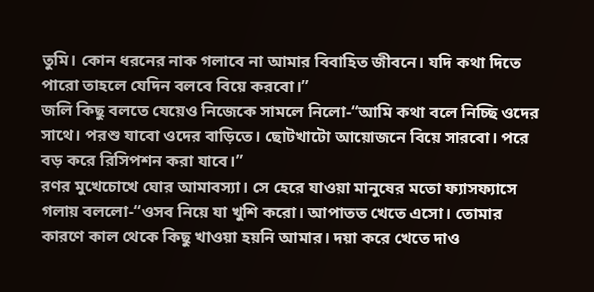তুমি। কোন ধরনের নাক গলাবে না আমার বিবাহিত জীবনে। যদি কথা দিতে পারো তাহলে যেদিন বলবে বিয়ে করবো।”
জলি কিছু বলতে যেয়েও নিজেকে সামলে নিলো-“আমি কথা বলে নিচ্ছি ওদের সাথে। পরশু যাবো ওদের বাড়িতে। ছোটখাটো আয়োজনে বিয়ে সারবো। পরে বড় করে রিসিপশন করা যাবে।”
রণর মুখেচোখে ঘোর আমাবস্যা। সে হেরে যাওয়া মানুষের মতো ফ্যাসফ্যাসে গলায় বললো-“ওসব নিয়ে যা খুশি করো। আপাতত খেতে এসো। তোমার কারণে কাল থেকে কিছু খাওয়া হয়নি আমার। দয়া করে খেতে দাও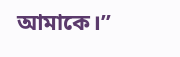আমাকে।”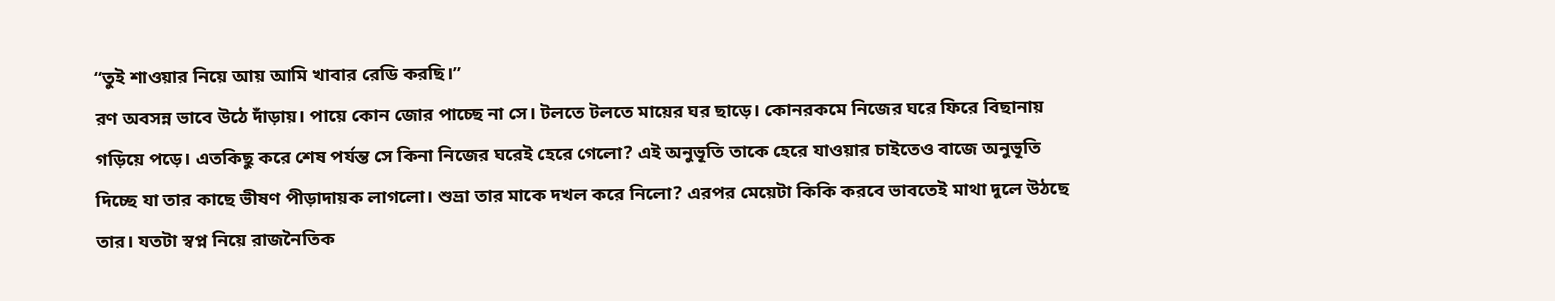“তুই শাওয়ার নিয়ে আয় আমি খাবার রেডি করছি।”
রণ অবসন্ন ভাবে উঠে দাঁড়ায়। পায়ে কোন জোর পাচ্ছে না সে। টলতে টলতে মায়ের ঘর ছাড়ে। কোনরকমে নিজের ঘরে ফিরে বিছানায় গড়িয়ে পড়ে। এতকিছু করে শেষ পর্যন্ত সে কিনা নিজের ঘরেই হেরে গেলো? এই অনুভূতি তাকে হেরে যাওয়ার চাইতেও বাজে অনুভূতি দিচ্ছে যা তার কাছে ভীষণ পীড়াদায়ক লাগলো। শুভ্রা তার মাকে দখল করে নিলো? এরপর মেয়েটা কিকি করবে ভাবতেই মাথা দুলে উঠছে তার। যতটা স্বপ্ন নিয়ে রাজনৈতিক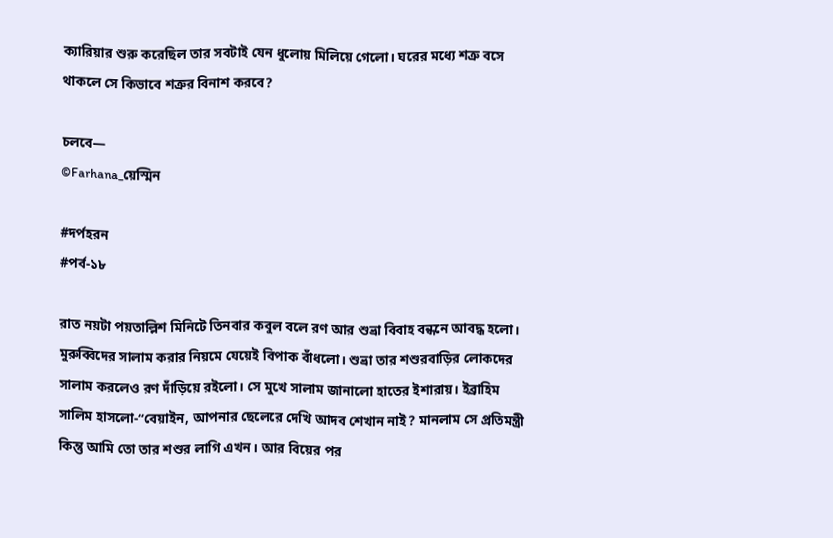ক্যারিয়ার শুরু করেছিল তার সবটাই যেন ধুলোয় মিলিয়ে গেলো। ঘরের মধ্যে শত্রু বসে থাকলে সে কিভাবে শত্রুর বিনাশ করবে?

চলবে—
©Farhana_য়েস্মিন

#দর্পহরন
#পর্ব-১৮

রাত নয়টা পয়তাল্লিশ মিনিটে তিনবার কবুল বলে রণ আর শুভ্রা বিবাহ বন্ধনে আবদ্ধ হলো। মুরুব্বিদের সালাম করার নিয়মে যেয়েই বিপাক বাঁধলো। শুভ্রা তার শশুরবাড়ির লোকদের সালাম করলেও রণ দাঁড়িয়ে রইলো। সে মুখে সালাম জানালো হাতের ইশারায়। ইব্রাহিম সালিম হাসলো-“বেয়াইন, আপনার ছেলেরে দেখি আদব শেখান নাই? মানলাম সে প্রতিমন্ত্রী কিন্তু আমি তো তার শশুর লাগি এখন। আর বিয়ের পর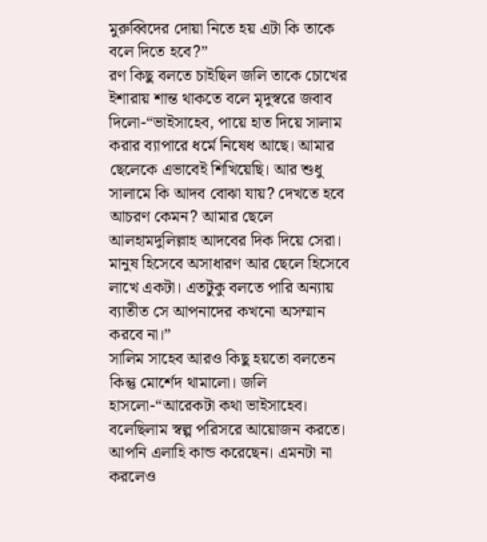মুরুব্বিদের দোয়া নিতে হয় এটা কি তাকে বলে দিতে হবে?”
রণ কিছু বলতে চাইছিল জলি তাকে চোখের ইশারায় শান্ত থাকতে বলে মৃদুস্বরে জবাব দিলো-“ভাইসাহেব, পায়ে হাত দিয়ে সালাম করার ব্যাপারে ধর্মে নিষেধ আছে। আমার ছেলেকে এভাবেই শিখিয়েছি। আর শুধু সালামে কি আদব বোঝা যায়? দেখতে হবে আচরণ কেমন? আমার ছেলে আলহামদুলিল্লাহ আদবের দিক দিয়ে সেরা। মানুষ হিসেবে অসাধারণ আর ছেলে হিসেবে লাখে একটা। এতটুকু বলতে পারি অন্যায় ব্যাতীত সে আপনাদের কখনো অসম্মান করবে না।”
সালিম সাহেব আরও কিছু হয়তো বলতেন কিন্তু মোর্শেদ থামালো। জলি হাসলো-“আরেকটা কথা ভাইসাহেব। বলেছিলাম স্বল্প পরিসরে আয়োজন করতে। আপনি এলাহি কান্ড করেছেন। এমনটা না করলেও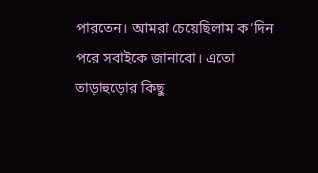পারতেন। আমরা চেয়েছিলাম ক’দিন পরে সবাইকে জানাবো। এতো তাড়াহুড়োর কিছু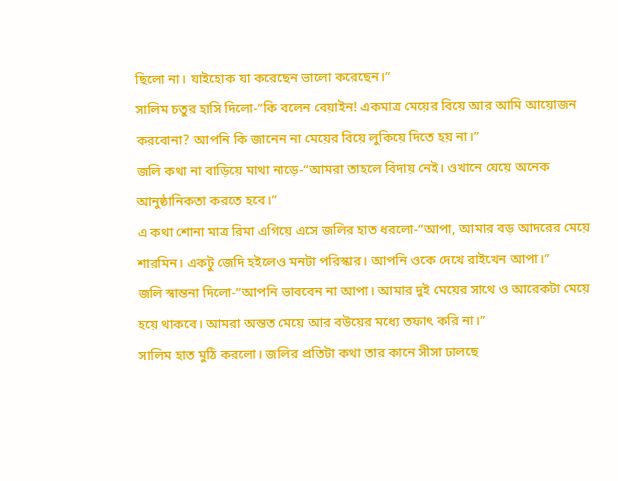ছিলো না। যাইহোক যা করেছেন ভালো করেছেন।”
সালিম চতুর হাসি দিলো-“কি বলেন বেয়াইন! একমাত্র মেয়ের বিয়ে আর আমি আয়োজন করবোনা? আপনি কি জানেন না মেয়ের বিয়ে লুকিয়ে দিতে হয় না।”
জলি কথা না বাড়িয়ে মাথা নাড়ে-“আমরা তাহলে বিদায় নেই। ওখানে যেয়ে অনেক আনুষ্ঠানিকতা করতে হবে।”
এ কথা শোনা মাত্র রিমা এগিয়ে এসে জলির হাত ধরলো-“আপা, আমার বড় আদরের মেয়ে শারমিন। একটু জেদি হইলেও মনটা পরিস্কার। আপনি ওকে দেখে রাইখেন আপা।”
জলি স্বান্তনা দিলো-“আপনি ভাববেন না আপা। আমার দুই মেয়ের সাথে ও আরেকটা মেয়ে হয়ে থাকবে। আমরা অন্তত মেয়ে আর বউয়ের মধ্যে তফাৎ করি না।”
সালিম হাত মুঠি করলো। জলির প্রতিটা কথা তার কানে সীসা ঢালছে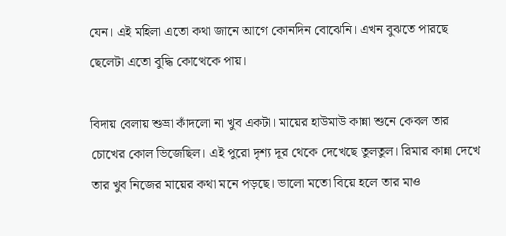যেন। এই মহিলা এতো কথা জানে আগে কোনদিন বোঝেনি। এখন বুঝতে পারছে ছেলেটা এতো বুদ্ধি কোত্থেকে পায়।

বিদায় বেলায় শুভ্রা কাঁদলো না খুব একটা। মায়ের হাউমাউ কান্না শুনে কেবল তার চোখের কোল ভিজেছিল। এই পুরো দৃশ্য দূর থেকে দেখেছে তুলতুল। রিমার কান্না দেখে তার খুব নিজের মায়ের কথা মনে পড়ছে। ভালো মতো বিয়ে হলে তার মাও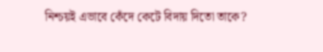নিশ্চয়ই এভাবে কেঁদে কেটে বিদায় দিতো তাকে?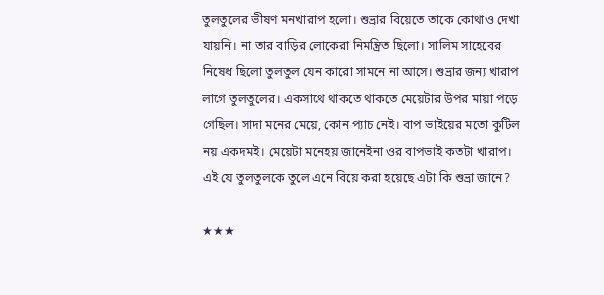তুলতুলের ভীষণ মনখারাপ হলো। শুভ্রার বিয়েতে তাকে কোথাও দেখা যায়নি। না তার বাড়ির লোকেরা নিমন্ত্রিত ছিলো। সালিম সাহেবের নিষেধ ছিলো তুলতুল যেন কারো সামনে না আসে। শুভ্রার জন্য খারাপ লাগে তুলতুলের। একসাথে থাকতে থাকতে মেয়েটার উপর মায়া পড়ে গেছিল। সাদা মনের মেয়ে, কোন প্যাচ নেই। বাপ ভাইয়ের মতো কুটিল নয় একদমই। মেয়েটা মনেহয় জানেইনা ওর বাপভাই কতটা খারাপ। এই যে তুলতুলকে তুলে এনে বিয়ে করা হয়েছে এটা কি শুভ্রা জানে?

★★★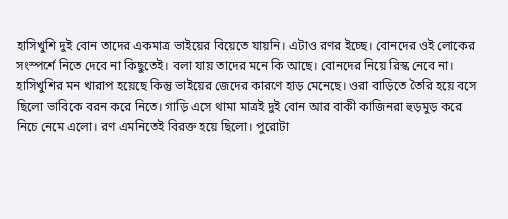হাসিখুশি দুই বোন তাদের একমাত্র ভাইয়ের বিয়েতে যায়নি। এটাও রণর ইচ্ছে। বোনদের ওই লোকের সংস্পর্শে নিতে দেবে না কিছুতেই। বলা যায় তাদের মনে কি আছে। বোনদের নিয়ে রিস্ক নেবে না। হাসিখুশির মন খারাপ হয়েছে কিন্তু ভাইয়ের জেদের কারণে হাড় মেনেছে। ওরা বাড়িতে তৈরি হয়ে বসে ছিলো ভাবিকে বরন করে নিতে। গাড়ি এসে থামা মাত্রই দুই বোন আর বাকী কাজিনরা হুড়মুড় করে নিচে নেমে এলো। রণ এমনিতেই বিরক্ত হয়ে ছিলো। পুরোটা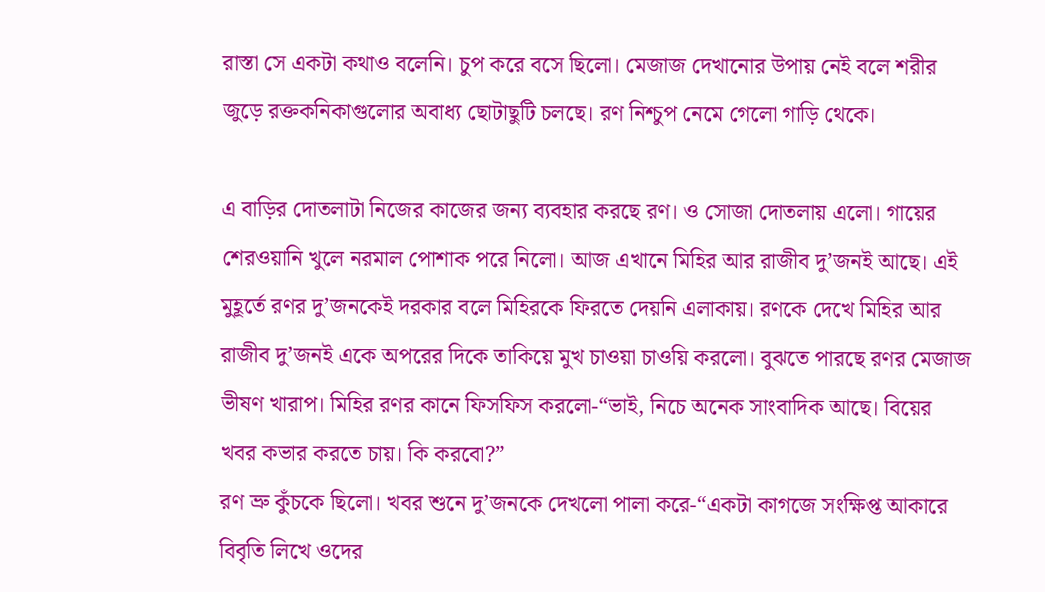রাস্তা সে একটা কথাও বলেনি। চুপ করে বসে ছিলো। মেজাজ দেখানোর উপায় নেই বলে শরীর জুড়ে রক্তকনিকাগুলোর অবাধ্য ছোটাছুটি চলছে। রণ নিশ্চুপ নেমে গেলো গাড়ি থেকে।

এ বাড়ির দোতলাটা নিজের কাজের জন্য ব্যবহার করছে রণ। ও সোজা দোতলায় এলো। গায়ের শেরওয়ানি খুলে নরমাল পোশাক পরে নিলো। আজ এখানে মিহির আর রাজীব দু’জনই আছে। এই মুহূর্তে রণর দু’জনকেই দরকার বলে মিহিরকে ফিরতে দেয়নি এলাকায়। রণকে দেখে মিহির আর রাজীব দু’জনই একে অপরের দিকে তাকিয়ে মুখ চাওয়া চাওয়ি করলো। বুঝতে পারছে রণর মেজাজ ভীষণ খারাপ। মিহির রণর কানে ফিসফিস করলো-“ভাই, নিচে অনেক সাংবাদিক আছে। বিয়ের খবর কভার করতে চায়। কি করবো?”
রণ ভ্রু কুঁচকে ছিলো। খবর শুনে দু’জনকে দেখলো পালা করে-“একটা কাগজে সংক্ষিপ্ত আকারে বিবৃতি লিখে ওদের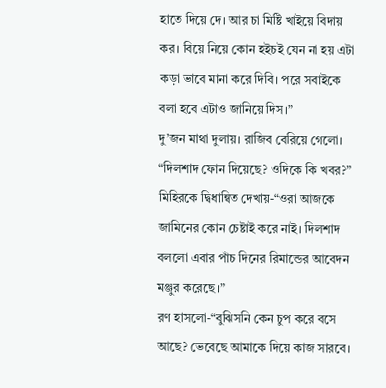হাতে দিয়ে দে। আর চা মিষ্টি খাইয়ে বিদায় কর। বিয়ে নিয়ে কোন হইচই যেন না হয় এটা কড়া ভাবে মানা করে দিবি। পরে সবাইকে বলা হবে এটাও জানিয়ে দিস।”
দু’জন মাথা দুলায়। রাজিব বেরিয়ে গেলো।
“দিলশাদ ফোন দিয়েছে? ওদিকে কি খবর?”
মিহিরকে দ্বিধান্বিত দেখায়-“ওরা আজকে জামিনের কোন চেষ্টাই করে নাই। দিলশাদ বললো এবার পাঁচ দিনের রিমান্ডের আবেদন মঞ্জুর করেছে।”
রণ হাসলো-“বুঝিসনি কেন চুপ করে বসে আছে? ভেবেছে আমাকে দিয়ে কাজ সারবে।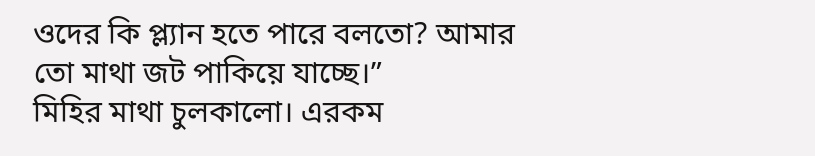ওদের কি প্ল্যান হতে পারে বলতো? আমার তো মাথা জট পাকিয়ে যাচ্ছে।”
মিহির মাথা চুলকালো। এরকম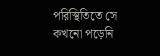পরিস্থিতিতে সে কখনো পড়েনি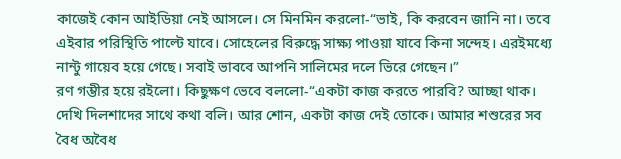কাজেই কোন আইডিয়া নেই আসলে। সে মিনমিন করলো-“ভাই, কি করবেন জানি না। তবে এইবার পরিস্থিতি পাল্টে যাবে। সোহেলের বিরুদ্ধে সাক্ষ্য পাওয়া যাবে কিনা সন্দেহ। এরইমধ্যে নান্টু গায়েব হয়ে গেছে। সবাই ভাববে আপনি সালিমের দলে ভিরে গেছেন।”
রণ গম্ভীর হয়ে রইলো। কিছুক্ষণ ভেবে বললো-“একটা কাজ করতে পারবি? আচ্ছা থাক। দেখি দিলশাদের সাথে কথা বলি। আর শোন, একটা কাজ দেই তোকে। আমার শশুরের সব বৈধ অবৈধ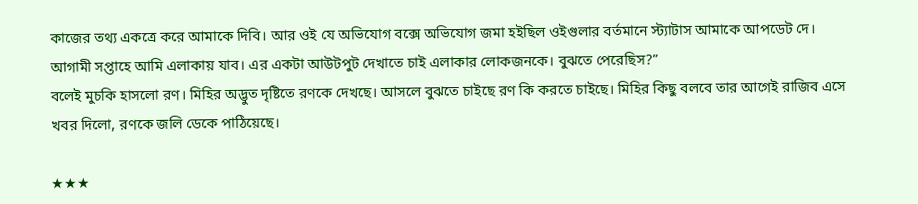কাজের তথ্য একত্রে করে আমাকে দিবি। আর ওই যে অভিযোগ বক্সে অভিযোগ জমা হইছিল ওইগুলার বর্তমানে স্ট্যাটাস আমাকে আপডেট দে। আগামী সপ্তাহে আমি এলাকায় যাব। এর একটা আউটপুট দেখাতে চাই এলাকার লোকজনকে। বুঝতে পেরেছিস?”
বলেই মুচকি হাসলো রণ। মিহির অদ্ভুত দৃষ্টিতে রণকে দেখছে। আসলে বুঝতে চাইছে রণ কি করতে চাইছে। মিহির কিছু বলবে তার আগেই রাজিব এসে খবর দিলো, রণকে জলি ডেকে পাঠিয়েছে।

★★★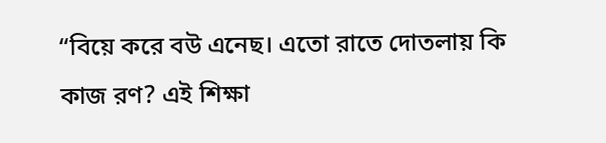“বিয়ে করে বউ এনেছ। এতো রাতে দোতলায় কি কাজ রণ? এই শিক্ষা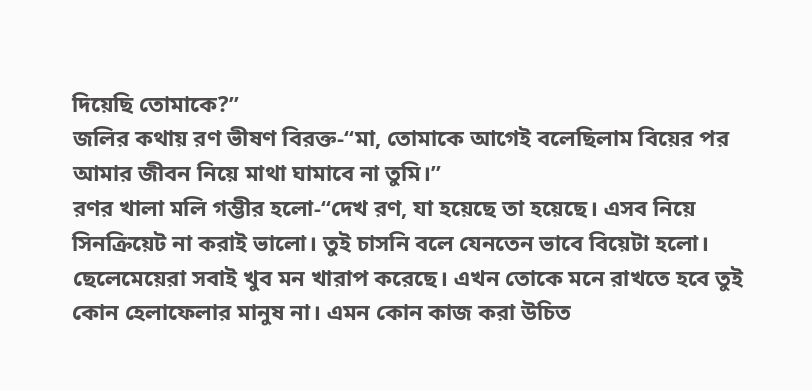দিয়েছি তোমাকে?”
জলির কথায় রণ ভীষণ বিরক্ত-“মা, তোমাকে আগেই বলেছিলাম বিয়ের পর আমার জীবন নিয়ে মাথা ঘামাবে না তুমি।”
রণর খালা মলি গম্ভীর হলো-“দেখ রণ, যা হয়েছে তা হয়েছে। এসব নিয়ে সিনক্রিয়েট না করাই ভালো। তুই চাসনি বলে যেনতেন ভাবে বিয়েটা হলো। ছেলেমেয়েরা সবাই খুব মন খারাপ করেছে। এখন তোকে মনে রাখতে হবে তুই কোন হেলাফেলার মানুষ না। এমন কোন কাজ করা উচিত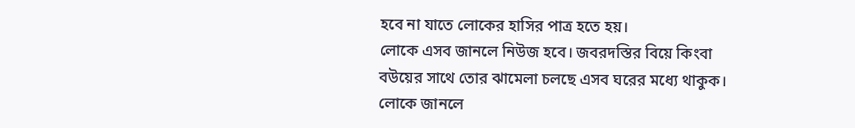হবে না যাতে লোকের হাসির পাত্র হতে হয়।
লোকে এসব জানলে নিউজ হবে। জবরদস্তির বিয়ে কিংবা বউয়ের সাথে তোর ঝামেলা চলছে এসব ঘরের মধ্যে থাকুক। লোকে জানলে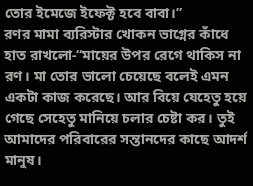তোর ইমেজে ইফেক্ট হবে বাবা।”
রণর মামা ব্যরিস্টার খোকন ভাগ্নের কাঁধে হাত রাখলো-“মায়ের উপর রেগে থাকিস না রণ। মা তোর ভালো চেয়েছে বলেই এমন একটা কাজ করেছে। আর বিয়ে যেহেতু হয়ে গেছে সেহেতু মানিয়ে চলার চেষ্টা কর। তুই আমাদের পরিবারের সন্তানদের কাছে আদর্শ মানুষ।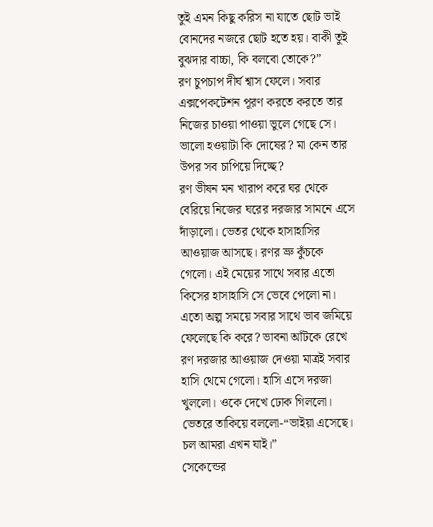তুই এমন কিছু করিস না যাতে ছোট ভাই বোনদের নজরে ছোট হতে হয়। বাকী তুই বুঝদার বাচ্চা, কি বলবো তোকে?”
রণ চুপচাপ দীর্ঘ শ্বাস ফেলে। সবার এক্সপেকটেশন পূরণ করতে করতে তার নিজের চাওয়া পাওয়া ভুলে গেছে সে। ভালো হওয়াটা কি দোষের? মা কেন তার উপর সব চাপিয়ে দিচ্ছে?
রণ ভীষন মন খারাপ করে ঘর থেকে বেরিয়ে নিজের ঘরের দরজার সামনে এসে দাঁড়ালো। ভেতর থেকে হাসাহাসির আওয়াজ আসছে। রণর ভ্রু কুঁচকে গেলো। এই মেয়ের সাথে সবার এতো কিসের হাসাহাসি সে ভেবে পেলো না। এতো অল্প সময়ে সবার সাথে ভাব জমিয়ে ফেলেছে কি করে? ভাবনা আঁটকে রেখে রণ দরজার আওয়াজ দেওয়া মাত্রই সবার হাসি থেমে গেলো। হাসি এসে দরজা খুললো। ওকে দেখে ঢোক গিললো। ভেতরে তাকিয়ে বললো-“ভাইয়া এসেছে। চল আমরা এখন যাই।”
সেকেন্ডের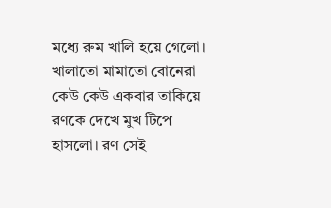মধ্যে রুম খালি হয়ে গেলো। খালাতো মামাতো বোনেরা কেউ কেউ একবার তাকিয়ে রণকে দেখে মুখ টিপে হাসলো। রণ সেই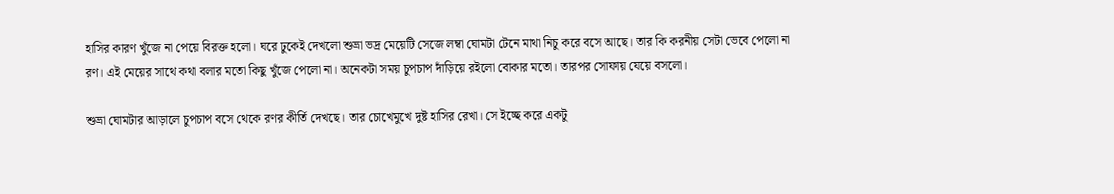হাসির কারণ খুঁজে না পেয়ে বিরক্ত হলো। ঘরে ঢুকেই দেখলো শুভ্রা ভদ্র মেয়েটি সেজে লম্বা ঘোমটা টেনে মাথা নিচু করে বসে আছে। তার কি করনীয় সেটা ভেবে পেলো না রণ। এই মেয়ের সাথে কথা বলার মতো কিছু খুঁজে পেলো না। অনেকটা সময় চুপচাপ দাঁড়িয়ে রইলো বোকার মতো। তারপর সোফায় যেয়ে বসলো।

শুভ্রা ঘোমটার আড়ালে চুপচাপ বসে থেকে রণর কীর্তি দেখছে। তার চোখেমুখে দুষ্ট হাসির রেখা। সে ইচ্ছে করে একটু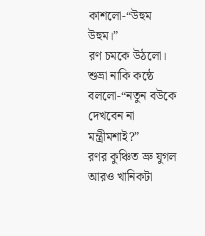কাশলো-“উহুম উহুম।”
রণ চমকে উঠলো। শুভ্রা নাকি কন্ঠে বললো-“নতুন বউকে দেখবেন না মন্ত্রীমশাই?”
রণর কুঞ্চিত ভ্রু যুগল আরও খানিকটা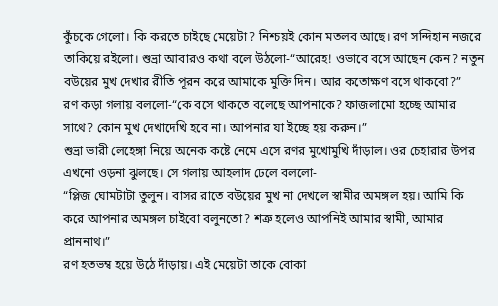কুঁচকে গেলো। কি করতে চাইছে মেয়েটা? নিশ্চয়ই কোন মতলব আছে। রণ সন্দিহান নজরে তাকিয়ে রইলো। শুভ্রা আবারও কথা বলে উঠলো-“আরেহ! ওভাবে বসে আছেন কেন? নতুন বউয়ের মুখ দেখার রীতি পূরন করে আমাকে মুক্তি দিন। আর কতোক্ষণ বসে থাকবো?”
রণ কড়া গলায় বললো-“কে বসে থাকতে বলেছে আপনাকে? ফাজলামো হচ্ছে আমার সাথে? কোন মুখ দেখাদেখি হবে না। আপনার যা ইচ্ছে হয় করুন।”
শুভ্রা ভারী লেহেঙ্গা নিয়ে অনেক কষ্টে নেমে এসে রণর মুখোমুখি দাঁড়াল। ওর চেহারার উপর এখনো ওড়না ঝুলছে। সে গলায় আহলাদ ঢেলে বললো-
“প্লিজ ঘোমটাটা তুলুন। বাসর রাতে বউয়ের মুখ না দেখলে স্বামীর অমঙ্গল হয়। আমি কি করে আপনার অমঙ্গল চাইবো বলুনতো? শত্রু হলেও আপনিই আমার স্বামী, আমার প্রাননাথ।”
রণ হতভম্ব হয়ে উঠে দাঁড়ায়। এই মেয়েটা তাকে বোকা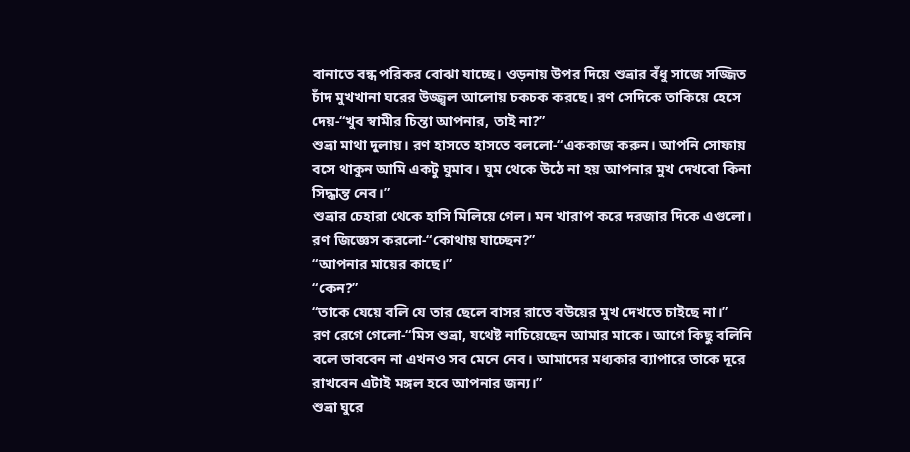বানাতে বন্ধ পরিকর বোঝা যাচ্ছে। ওড়নায় উপর দিয়ে শুভ্রার বঁধু সাজে সজ্জিত চাঁদ মুখখানা ঘরের উজ্জ্বল আলোয় চকচক করছে। রণ সেদিকে তাকিয়ে হেসে দেয়-“খুব স্বামীর চিন্তা আপনার, তাই না?”
শুভ্রা মাথা দুলায়। রণ হাসতে হাসতে বললো-“এককাজ করুন। আপনি সোফায় বসে থাকুন আমি একটু ঘুমাব। ঘুম থেকে উঠে না হয় আপনার মুখ দেখবো কিনা সিদ্ধান্ত নেব।”
শুভ্রার চেহারা থেকে হাসি মিলিয়ে গেল। মন খারাপ করে দরজার দিকে এগুলো। রণ জিজ্ঞেস করলো-“কোথায় যাচ্ছেন?”
“আপনার মায়ের কাছে।”
“কেন?”
“তাকে যেয়ে বলি যে তার ছেলে বাসর রাতে বউয়ের মুখ দেখতে চাইছে না।”
রণ রেগে গেলো-“মিস শুভ্রা, যথেষ্ট নাচিয়েছেন আমার মাকে। আগে কিছু বলিনি বলে ভাববেন না এখনও সব মেনে নেব। আমাদের মধ্যকার ব্যাপারে তাকে দূরে রাখবেন এটাই মঙ্গল হবে আপনার জন্য।”
শুভ্রা ঘুরে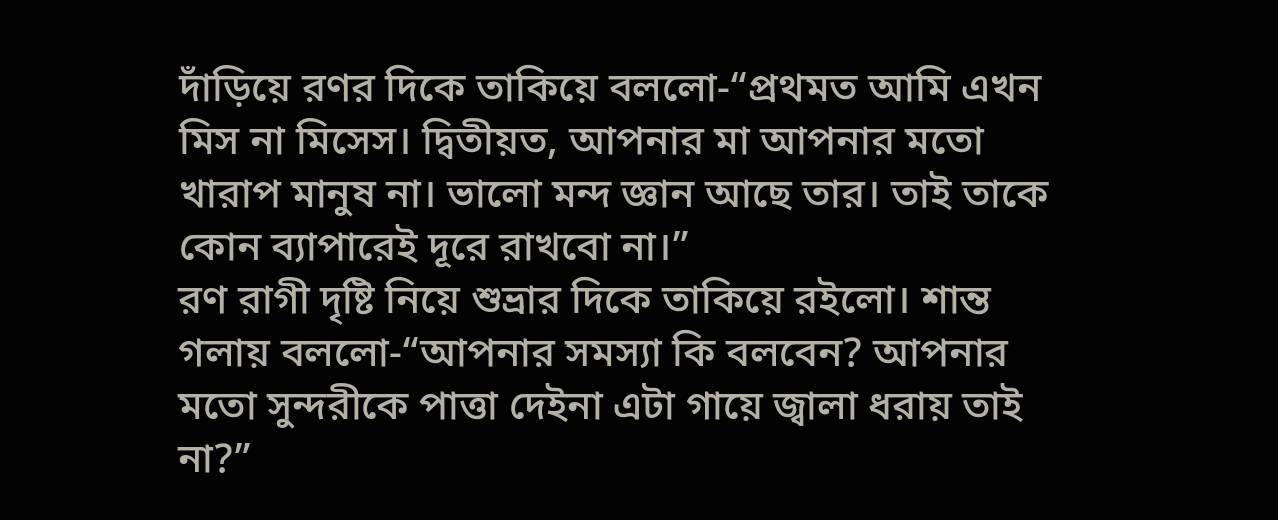দাঁড়িয়ে রণর দিকে তাকিয়ে বললো-“প্রথমত আমি এখন মিস না মিসেস। দ্বিতীয়ত, আপনার মা আপনার মতো খারাপ মানুষ না। ভালো মন্দ জ্ঞান আছে তার। তাই তাকে কোন ব্যাপারেই দূরে রাখবো না।”
রণ রাগী দৃষ্টি নিয়ে শুভ্রার দিকে তাকিয়ে রইলো। শান্ত গলায় বললো-“আপনার সমস্যা কি বলবেন? আপনার মতো সুন্দরীকে পাত্তা দেইনা এটা গায়ে জ্বালা ধরায় তাই না?”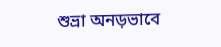শুভ্রা অনড়ভাবে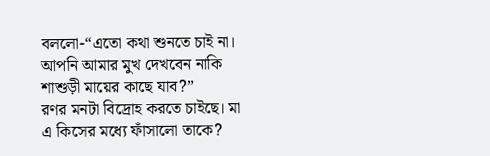বললো-“এতো কথা শুনতে চাই না। আপনি আমার মুখ দেখবেন নাকি শাশুড়ী মায়ের কাছে যাব?”
রণর মনটা বিদ্রোহ করতে চাইছে। মা এ কিসের মধ্যে ফাঁসালো তাকে?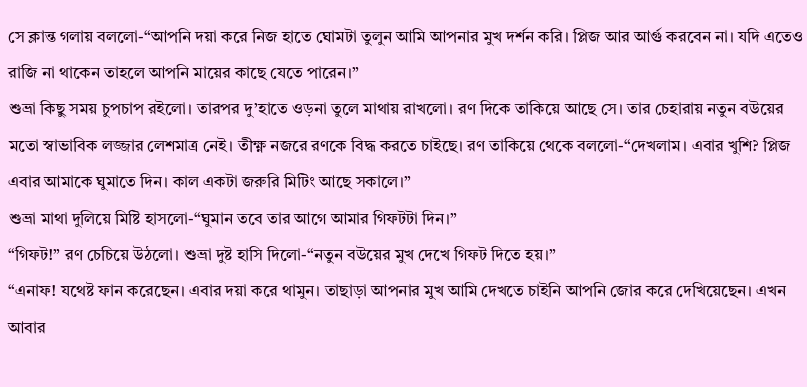সে ক্লান্ত গলায় বললো-“আপনি দয়া করে নিজ হাতে ঘোমটা তুলুন আমি আপনার মুখ দর্শন করি। প্লিজ আর আর্গু করবেন না। যদি এতেও রাজি না থাকেন তাহলে আপনি মায়ের কাছে যেতে পারেন।”
শুভ্রা কিছু সময় চুপচাপ রইলো। তারপর দু’হাতে ওড়না তুলে মাথায় রাখলো। রণ দিকে তাকিয়ে আছে সে। তার চেহারায় নতুন বউয়ের মতো স্বাভাবিক লজ্জার লেশমাত্র নেই। তীক্ষ্ণ নজরে রণকে বিদ্ধ করতে চাইছে। রণ তাকিয়ে থেকে বললো-“দেখলাম। এবার খুশি? প্লিজ এবার আমাকে ঘুমাতে দিন। কাল একটা জরুরি মিটিং আছে সকালে।”
শুভ্রা মাথা দুলিয়ে মিষ্টি হাসলো-“ঘুমান তবে তার আগে আমার গিফটটা দিন।”
“গিফট!” রণ চেচিয়ে উঠলো। শুভ্রা দুষ্ট হাসি দিলো-“নতুন বউয়ের মুখ দেখে গিফট দিতে হয়।”
“এনাফ! যথেষ্ট ফান করেছেন। এবার দয়া করে থামুন। তাছাড়া আপনার মুখ আমি দেখতে চাইনি আপনি জোর করে দেখিয়েছেন। এখন আবার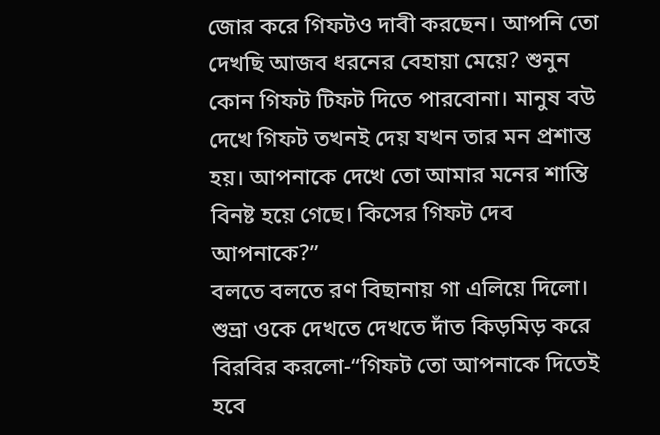জোর করে গিফটও দাবী করছেন। আপনি তো দেখছি আজব ধরনের বেহায়া মেয়ে? শুনুন কোন গিফট টিফট দিতে পারবোনা। মানুষ বউ দেখে গিফট তখনই দেয় যখন তার মন প্রশান্ত হয়। আপনাকে দেখে তো আমার মনের শান্তি বিনষ্ট হয়ে গেছে। কিসের গিফট দেব আপনাকে?”
বলতে বলতে রণ বিছানায় গা এলিয়ে দিলো। শুভ্রা ওকে দেখতে দেখতে দাঁত কিড়মিড় করে বিরবির করলো-“গিফট তো আপনাকে দিতেই হবে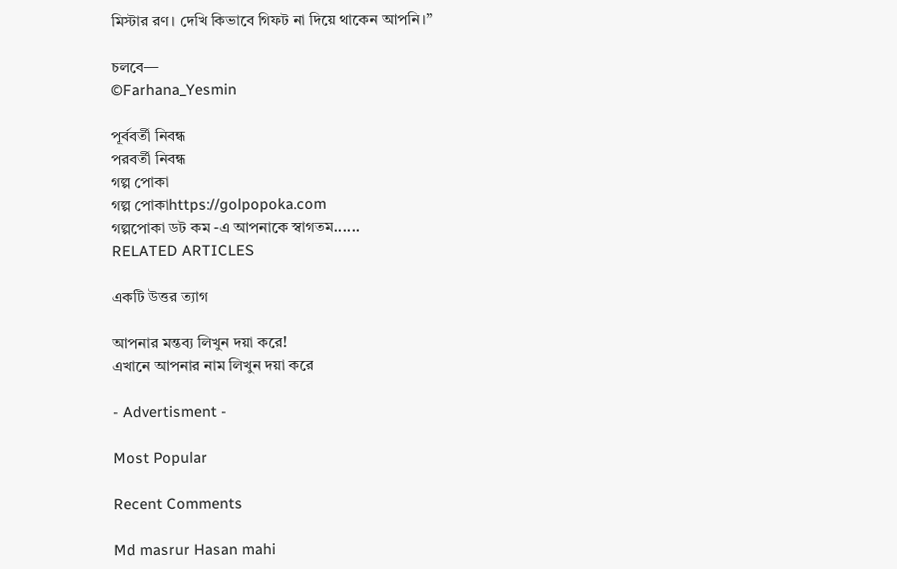মিস্টার রণ। দেখি কিভাবে গিফট না দিয়ে থাকেন আপনি।”

চলবে—
©Farhana_Yesmin

পূর্ববর্তী নিবন্ধ
পরবর্তী নিবন্ধ
গল্প পোকা
গল্প পোকাhttps://golpopoka.com
গল্পপোকা ডট কম -এ আপনাকে স্বাগতম......
RELATED ARTICLES

একটি উত্তর ত্যাগ

আপনার মন্তব্য লিখুন দয়া করে!
এখানে আপনার নাম লিখুন দয়া করে

- Advertisment -

Most Popular

Recent Comments

Md masrur Hasan mahi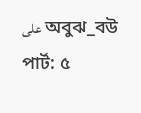على অবুঝ_বউ পার্ট: ৫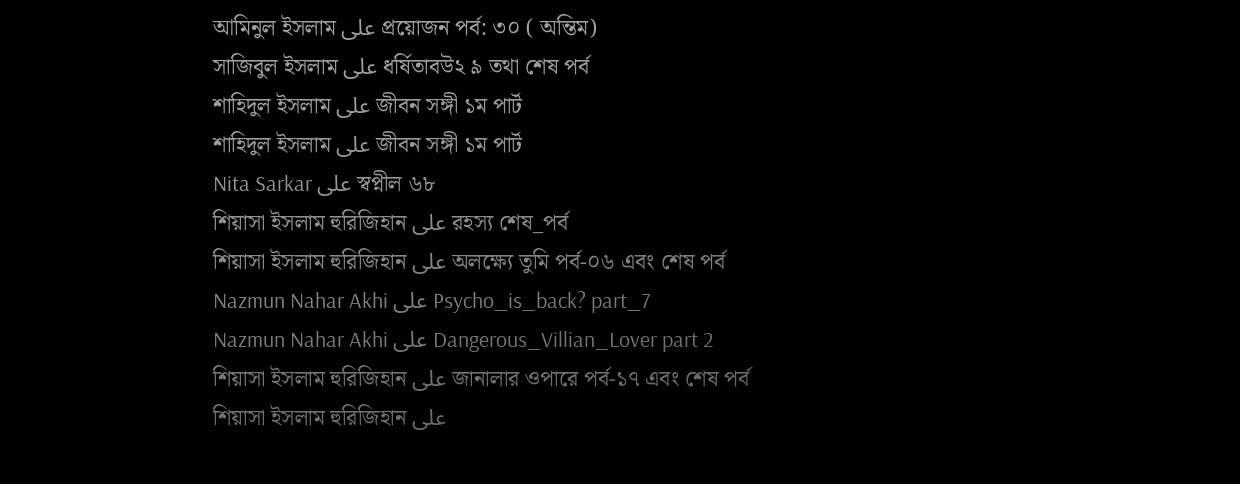আমিনুল ইসলাম على প্রয়োজন পর্ব: ৩০ ( অন্তিম)
সাজিবুল ইসলাম على ধর্ষিতাবউ২ ৯ তথা শেষ পর্ব
শাহিদুল ইসলাম على জীবন সঙ্গী ১ম পার্ট
শাহিদুল ইসলাম على জীবন সঙ্গী ১ম পার্ট
Nita Sarkar على স্বপ্নীল ৬৮
শিয়াসা ইসলাম হুরিজিহান على রহস্য শেষ_পর্ব
শিয়াসা ইসলাম হুরিজিহান على অলক্ষ্যে তুমি পর্ব-০৬ এবং শেষ পর্ব
Nazmun Nahar Akhi على Psycho_is_back? part_7
Nazmun Nahar Akhi على Dangerous_Villian_Lover part 2
শিয়াসা ইসলাম হুরিজিহান على জানালার ওপারে পর্ব-১৭ এবং শেষ পর্ব
শিয়াসা ইসলাম হুরিজিহান على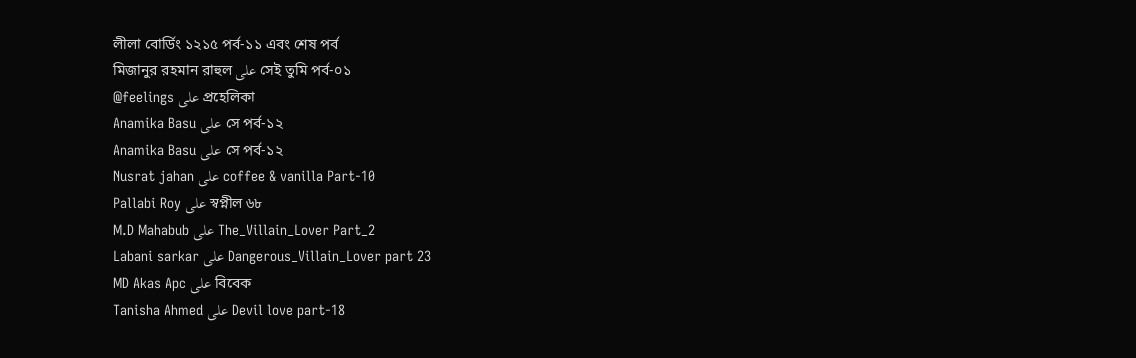লীলা বোর্ডিং ১২১৫ পর্ব-১১ এবং শেষ পর্ব
মিজানুর রহমান রাহুল على সেই তুমি পর্ব-০১
@feelings على প্রহেলিকা
Anamika Basu على সে পর্ব-১২
Anamika Basu على সে পর্ব-১২
Nusrat jahan على coffee & vanilla Part-10
Pallabi Roy على স্বপ্নীল ৬৮
M.D Mahabub على The_Villain_Lover Part_2
Labani sarkar على Dangerous_Villain_Lover part 23
MD Akas Apc على বিবেক
Tanisha Ahmed على Devil love part-18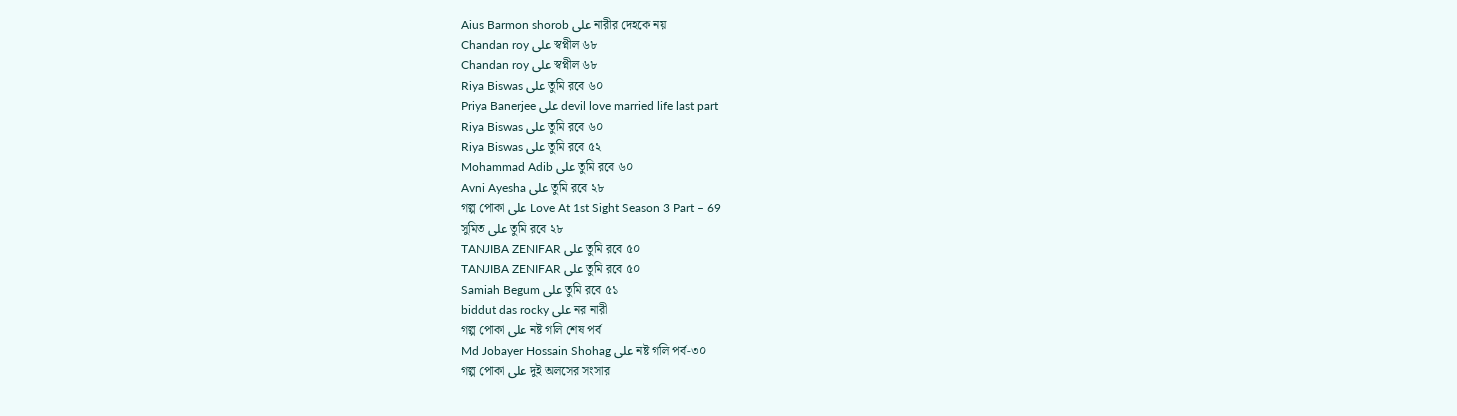Aius Barmon shorob على নারীর দেহকে নয়
Chandan roy على স্বপ্নীল ৬৮
Chandan roy على স্বপ্নীল ৬৮
Riya Biswas على তুমি রবে ৬০
Priya Banerjee على devil love married life last part
Riya Biswas على তুমি রবে ৬০
Riya Biswas على তুমি রবে ৫২
Mohammad Adib على তুমি রবে ৬০
Avni Ayesha على তুমি রবে ২৮
গল্প পোকা على Love At 1st Sight Season 3 Part – 69
সুমিত على তুমি রবে ২৮
TANJIBA ZENIFAR على তুমি রবে ৫০
TANJIBA ZENIFAR على তুমি রবে ৫০
Samiah Begum على তুমি রবে ৫১
biddut das rocky على নর নারী
গল্প পোকা على নষ্ট গলি শেষ পর্ব
Md Jobayer Hossain Shohag على নষ্ট গলি পর্ব-৩০
গল্প পোকা على দুই অলসের সংসার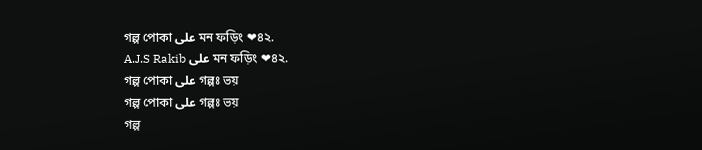গল্প পোকা على মন ফড়িং ❤৪২.
A.J.S Rakib على মন ফড়িং ❤৪২.
গল্প পোকা على গল্পঃ ভয়
গল্প পোকা على গল্পঃ ভয়
গল্প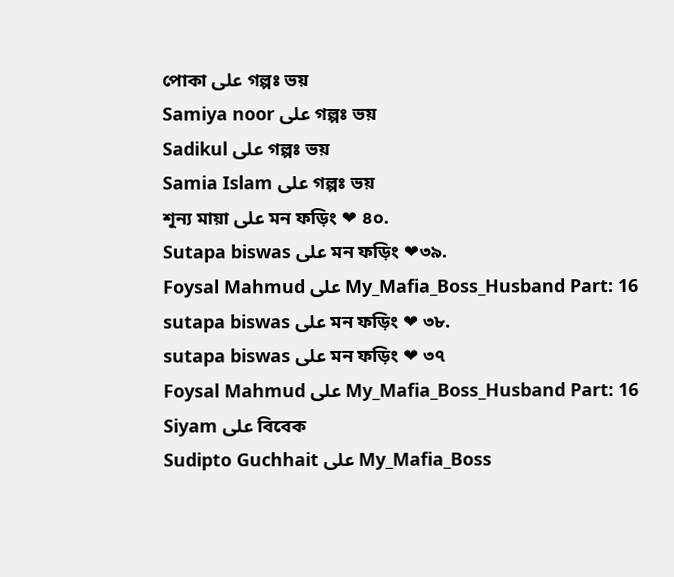পোকা على গল্পঃ ভয়
Samiya noor على গল্পঃ ভয়
Sadikul على গল্পঃ ভয়
Samia Islam على গল্পঃ ভয়
শূন্য মায়া على মন ফড়িং ❤ ৪০.
Sutapa biswas على মন ফড়িং ❤৩৯.
Foysal Mahmud على My_Mafia_Boss_Husband Part: 16
sutapa biswas على মন ফড়িং ❤ ৩৮.
sutapa biswas على মন ফড়িং ❤ ৩৭
Foysal Mahmud على My_Mafia_Boss_Husband Part: 16
Siyam على বিবেক
Sudipto Guchhait على My_Mafia_Boss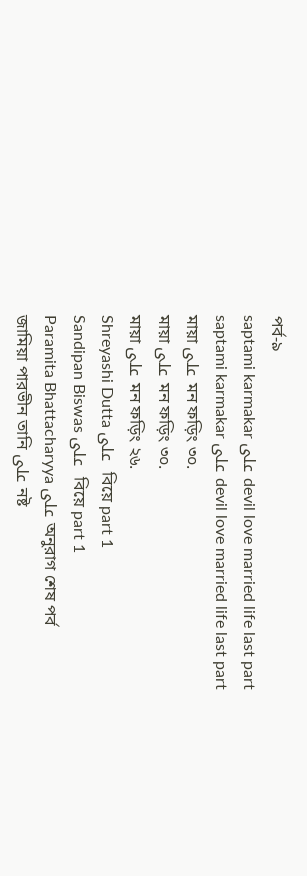পর্ব-৯
saptami karmakar على devil love married life last part
saptami karmakar على devil love married life last part
মায়া على মন ফড়িং ৩০.
মায়া على মন ফড়িং ৩০.
মায়া على মন ফড়িং ২৬.
Shreyashi Dutta على  বিয়ে part 1
Sandipan Biswas على  বিয়ে part 1
Paramita Bhattacharyya على অনুরাগ শেষ পর্ব
জামিয়া পারভীন তানি على নষ্ট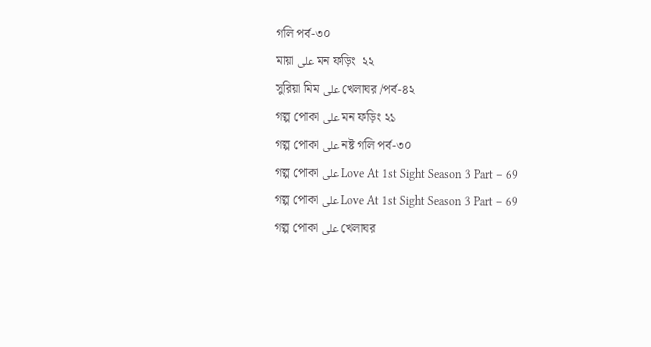গলি পর্ব-৩০
মায়া على মন ফড়িং  ২২
সুরিয়া মিম على খেলাঘর /পর্ব-৪২
গল্প পোকা على মন ফড়িং ২১
গল্প পোকা على নষ্ট গলি পর্ব-৩০
গল্প পোকা على Love At 1st Sight Season 3 Part – 69
গল্প পোকা على Love At 1st Sight Season 3 Part – 69
গল্প পোকা على খেলাঘর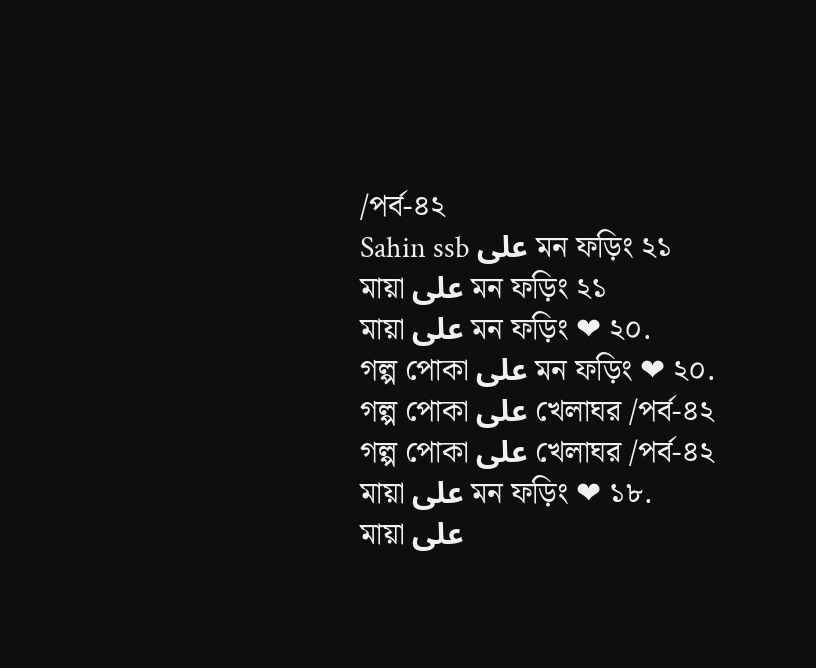/পর্ব-৪২
Sahin ssb على মন ফড়িং ২১
মায়া على মন ফড়িং ২১
মায়া على মন ফড়িং ❤ ২০.
গল্প পোকা على মন ফড়িং ❤ ২০.
গল্প পোকা على খেলাঘর /পর্ব-৪২
গল্প পোকা على খেলাঘর /পর্ব-৪২
মায়া على মন ফড়িং ❤ ১৮.
মায়া على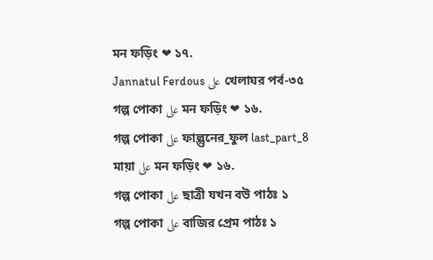মন ফড়িং ❤ ১৭.
Jannatul Ferdous على খেলাঘর পর্ব-৩৫
গল্প পোকা على মন ফড়িং ❤ ১৬.
গল্প পোকা على ফাল্গুনের_ফুল last_part_8
মায়া على মন ফড়িং ❤ ১৬.
গল্প পোকা على ছাত্রী যখন বউ পাঠঃ ১
গল্প পোকা على বাজির প্রেম পাঠঃ ১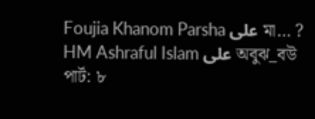Foujia Khanom Parsha على মা… ?
HM Ashraful Islam على অবুঝ_বউ পার্ট: ৮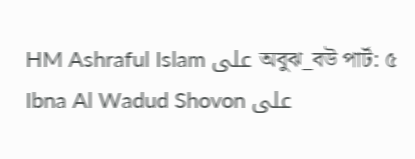HM Ashraful Islam على অবুঝ_বউ পার্ট: ৫
Ibna Al Wadud Shovon على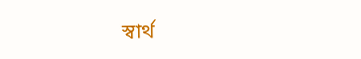স্বার্থ